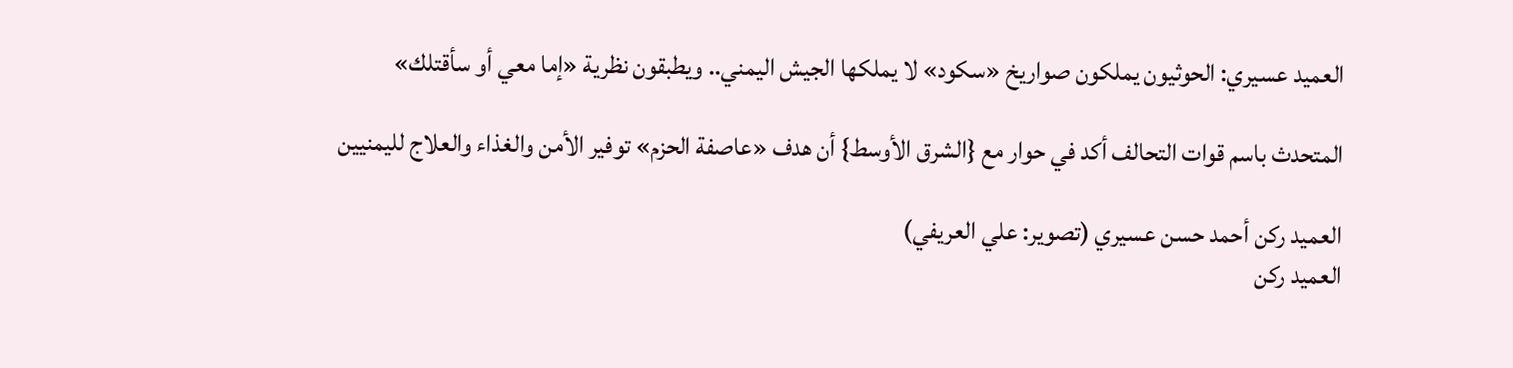العميد عسيري: الحوثيون يملكون صواريخ «سكود» لا يملكها الجيش اليمني.. ويطبقون نظرية «إما معي أو سأقتلك»

المتحدث باسم قوات التحالف أكد في حوار مع {الشرق الأوسط} أن هدف «عاصفة الحزم» توفير الأمن والغذاء والعلاج لليمنيين

العميد ركن أحمد حسن عسيري (تصوير: علي العريفي)
العميد ركن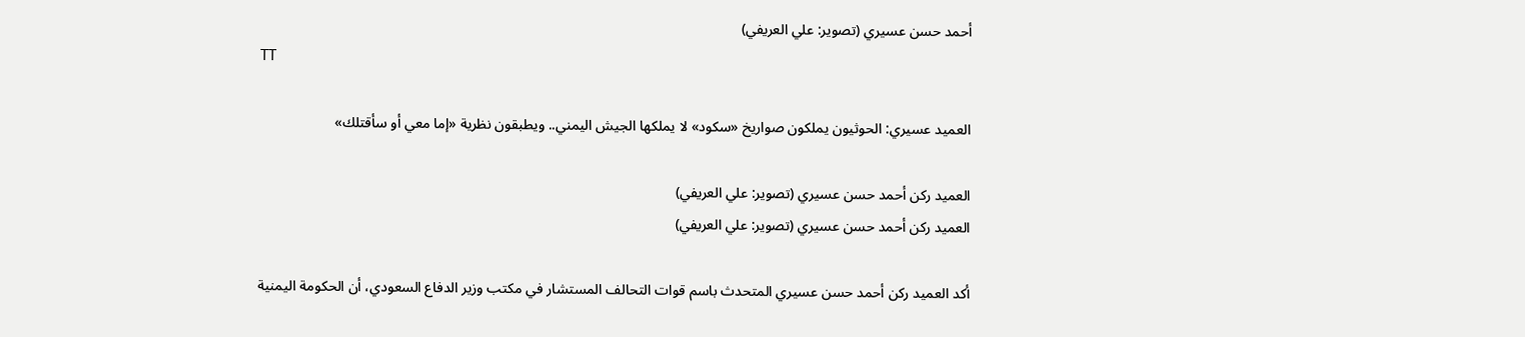أحمد حسن عسيري (تصوير: علي العريفي)
TT

العميد عسيري: الحوثيون يملكون صواريخ «سكود» لا يملكها الجيش اليمني.. ويطبقون نظرية «إما معي أو سأقتلك»

العميد ركن أحمد حسن عسيري (تصوير: علي العريفي)
العميد ركن أحمد حسن عسيري (تصوير: علي العريفي)

أكد العميد ركن أحمد حسن عسيري المتحدث باسم قوات التحالف المستشار في مكتب وزير الدفاع السعودي، أن الحكومة اليمنية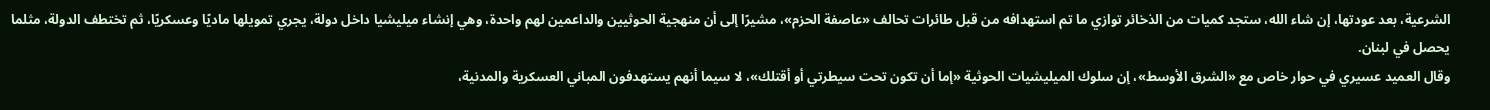الشرعية، بعد عودتها، إن شاء الله، ستجد كميات من الذخائر توازي ما تم استهدافه من قبل طائرات تحالف «عاصفة الحزم»، مشيرًا إلى أن منهجية الحوثيين والداعمين لهم واحدة، وهي إنشاء ميليشيا داخل دولة، يجري تمويلها ماديًا وعسكريًا، ثم تختطف الدولة، مثلما يحصل في لبنان.
وقال العميد عسيري في حوار خاص مع «الشرق الأوسط»، إن سلوك الميليشيات الحوثية «إما أن تكون تحت سيطرتي أو أقتلك»، لا سيما أنهم يستهدفون المباني العسكرية والمدنية،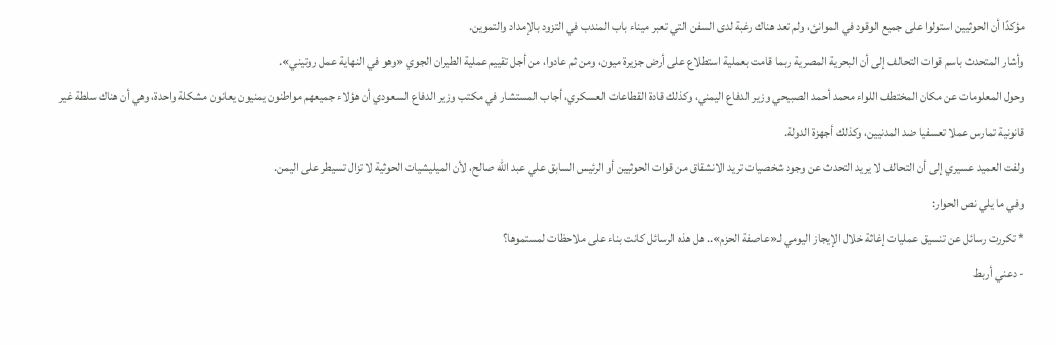مؤكدًا أن الحوثيين استولوا على جميع الوقود في الموانئ، ولم تعد هناك رغبة لدى السفن التي تعبر ميناء باب المندب في التزود بالإمداد والتموين.
وأشار المتحدث باسم قوات التحالف إلى أن البحرية المصرية ربما قامت بعملية استطلاع على أرض جزيرة ميون، ومن ثم عادوا، من أجل تقييم عملية الطيران الجوي «وهو في النهاية عمل روتيني».
وحول المعلومات عن مكان المختطف اللواء محمد أحمد الصبيحي وزير الدفاع اليمني، وكذلك قادة القطاعات العسكري، أجاب المستشار في مكتب وزير الدفاع السعودي أن هؤلاء جميعهم مواطنون يمنيون يعانون مشكلة واحدة، وهي أن هناك سلطة غير قانونية تمارس عملا تعسفيا ضد المدنيين، وكذلك أجهزة الدولة.
ولفت العميد عسيري إلى أن التحالف لا يريد التحدث عن وجود شخصيات تريد الانشقاق من قوات الحوثيين أو الرئيس السابق علي عبد الله صالح، لأن الميليشيات الحوثية لا تزال تسيطر على اليمن.
وفي ما يلي نص الحوار:
* تكررت رسائل عن تنسيق عمليات إغاثة خلال الإيجاز اليومي لـ«عاصفة الحزم».. هل هذه الرسائل كانت بناء على ملاحظات لمستموها؟
- دعني أربط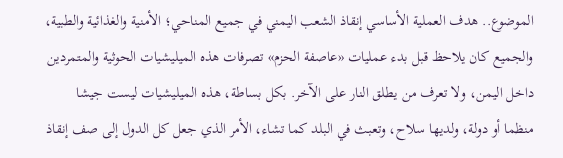الموضوع.. هدف العملية الأساسي إنقاذ الشعب اليمني في جميع المناحي؛ الأمنية والغذائية والطبية، والجميع كان يلاحظ قبل بدء عمليات «عاصفة الحزم» تصرفات هذه الميليشيات الحوثية والمتمردين داخل اليمن، ولا تعرف من يطلق النار على الآخر. بكل بساطة، هذه الميليشيات ليست جيشا منظما أو دولة، ولديها سلاح، وتعبث في البلد كما تشاء، الأمر الذي جعل كل الدول إلى صف إنقاذ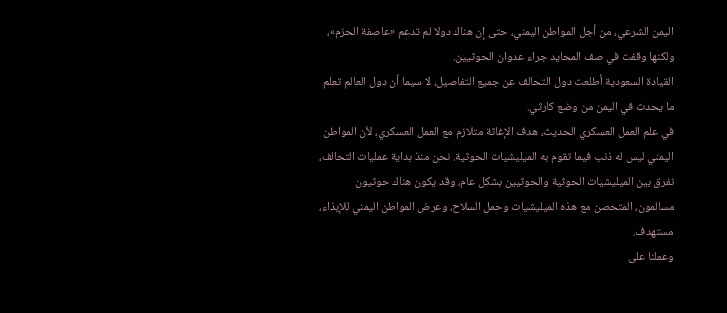اليمن الشرعي، من أجل المواطن اليمني، حتى إن هناك دولا لم تدعم «عاصفة الحزم»، ولكنها وقفت في صف المحايد جراء عدوان الحوثيين.
القيادة السعودية أطلعت دول التحالف عن جميع التفاصيل، لا سيما أن دول العالم تعلم ما يحدث في اليمن من وضع كارثي.
في علم العمل العسكري الحديث، هدف الإغاثة متلازم مع العمل العسكري، لأن المواطن اليمني ليس له ذنب فيما تقوم به الميليشيات الحوثية. نحن منذ بداية عمليات التحالف، نفرق بين الميليشيات الحوثية والحوثيين بشكل عام، وقد يكون هناك حوثيون مسالمون، المتحصن مع هذه الميليشيات وحمل السلاح، وعرض المواطن اليمني للإيذاء، مستهدف.
وعملنا على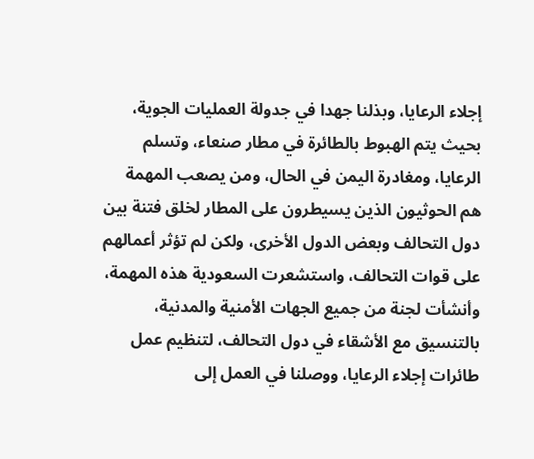إجلاء الرعايا، وبذلنا جهدا في جدولة العمليات الجوية، بحيث يتم الهبوط بالطائرة في مطار صنعاء، وتسلم الرعايا، ومغادرة اليمن في الحال، ومن يصعب المهمة هم الحوثيون الذين يسيطرون على المطار لخلق فتنة بين دول التحالف وبعض الدول الأخرى، ولكن لم تؤثر أعمالهم على قوات التحالف، واستشعرت السعودية هذه المهمة، وأنشأت لجنة من جميع الجهات الأمنية والمدنية، بالتنسيق مع الأشقاء في دول التحالف، لتنظيم عمل طائرات إجلاء الرعايا، ووصلنا في العمل إلى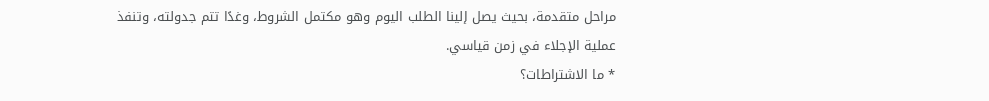مراحل متقدمة، بحيث يصل إلينا الطلب اليوم وهو مكتمل الشروط، وغدًا تتم جدولته، وتنفذ عملية الإجلاء في زمن قياسي.
* ما الاشتراطات؟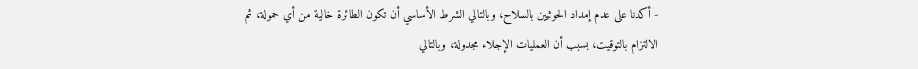- أكدنا على عدم إمداد الحوثيين بالسلاح، وبالتالي الشرط الأساسي أن تكون الطائرة خالية من أي حمولة، ثم الالتزام بالتوقيت، بسبب أن العمليات الإجلاء مجدولة، وبالتالي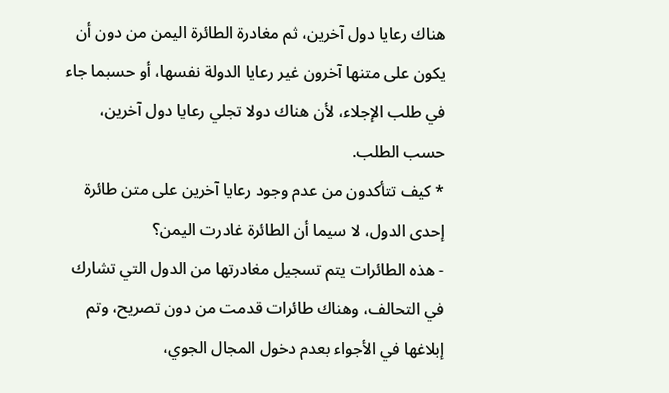هناك رعايا دول آخرين، ثم مغادرة الطائرة اليمن من دون أن يكون على متنها آخرون غير رعايا الدولة نفسها، أو حسبما جاء في طلب الإجلاء، لأن هناك دولا تجلي رعايا دول آخرين، حسب الطلب.
* كيف تتأكدون من عدم وجود رعايا آخرين على متن طائرة إحدى الدول، لا سيما أن الطائرة غادرت اليمن؟
- هذه الطائرات يتم تسجيل مغادرتها من الدول التي تشارك في التحالف، وهناك طائرات قدمت من دون تصريح، وتم إبلاغها في الأجواء بعدم دخول المجال الجوي،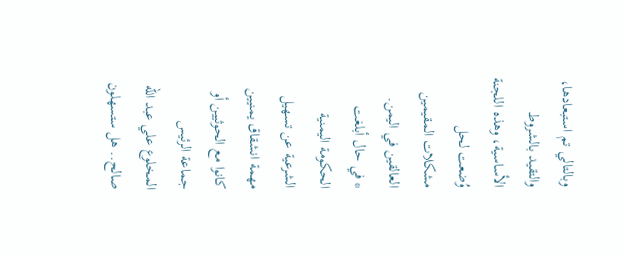وبالتالي تم استبعادها، والتقيد بالشروط الأساسية، وهذه اللجنة وُضعت لحل مشكلات المقيمين العالقين في اليمن.
* في حال أبلغت الحكومة اليمنية الشرعية عن تسهيل مهمة انشقاق يمنيين كانوا مع الحوثيين أو جماعة الرئيس المخلوع علي عبد الله صالح.. هل ستسهلون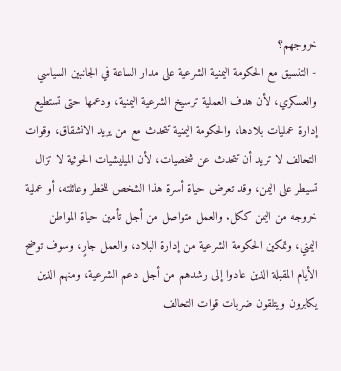خروجهم؟
- التنسيق مع الحكومة اليمنية الشرعية على مدار الساعة في الجانبين السياسي والعسكري، لأن هدف العملية ترسيخ الشرعية اليمنية، ودعمها حتى تستطيع إدارة عمليات بلادها، والحكومة اليمنية تتحدث مع من يريد الانشقاق، وقوات التحالف لا تريد أن تتحدث عن شخصيات، لأن الميليشيات الحوثية لا تزال تسيطر على اليمن، وقد تعرض حياة أسرة هذا الشخص للخطر وعائلته، أو عملية خروجه من اليمن ككل. والعمل متواصل من أجل تأمين حياة المواطن اليمني، وتمكين الحكومة الشرعية من إدارة البلاد، والعمل جارٍ، وسوف توضح الأيام المقبلة الذين عادوا إلى رشدهم من أجل دعم الشرعية، ومنهم الذين يكابرون ويتلقون ضربات قوات التحالف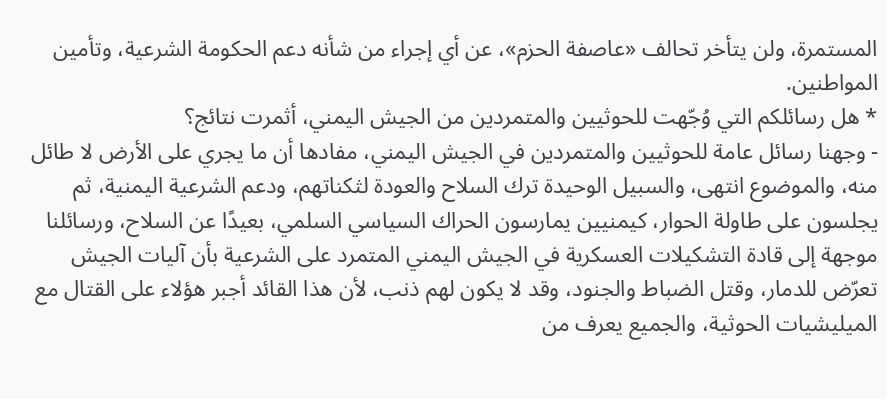المستمرة، ولن يتأخر تحالف «عاصفة الحزم»، عن أي إجراء من شأنه دعم الحكومة الشرعية، وتأمين المواطنين.
* هل رسائلكم التي وُجّهت للحوثيين والمتمردين من الجيش اليمني، أثمرت نتائج؟
- وجهنا رسائل عامة للحوثيين والمتمردين في الجيش اليمني، مفادها أن ما يجري على الأرض لا طائل منه، والموضوع انتهى، والسبيل الوحيدة ترك السلاح والعودة لثكناتهم، ودعم الشرعية اليمنية، ثم يجلسون على طاولة الحوار، كيمنيين يمارسون الحراك السياسي السلمي، بعيدًا عن السلاح، ورسائلنا موجهة إلى قادة التشكيلات العسكرية في الجيش اليمني المتمرد على الشرعية بأن آليات الجيش تعرّض للدمار، وقتل الضباط والجنود، وقد لا يكون لهم ذنب، لأن هذا القائد أجبر هؤلاء على القتال مع الميليشيات الحوثية، والجميع يعرف من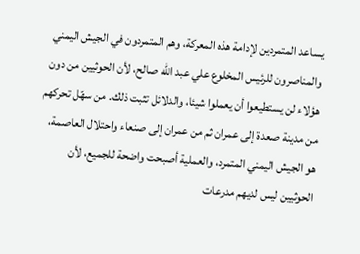يساعد المتمردين لإدامة هذه المعركة، وهم المتمردون في الجيش اليمني والمناصرون للرئيس المخلوع علي عبد الله صالح، لأن الحوثيين من دون هؤلاء لن يستطيعوا أن يعملوا شيئا، والدلائل تثبت ذلك. من سهّل تحركهم من مدينة صعدة إلى عمران ثم من عمران إلى صنعاء واحتلال العاصمة، هو الجيش اليمني المتمرد، والعملية أصبحت واضحة للجميع، لأن الحوثيين ليس لديهم مدرعات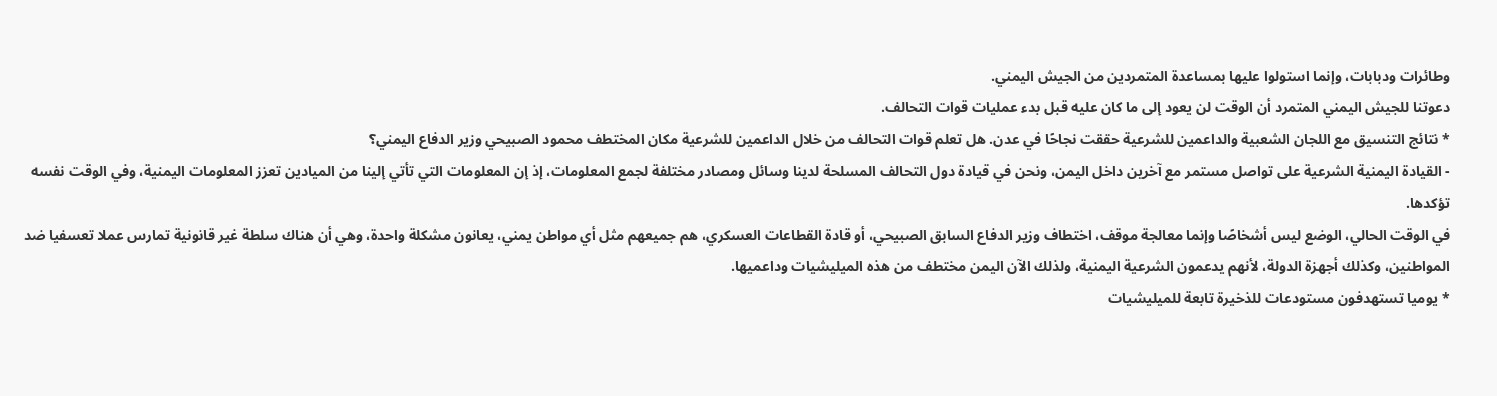وطائرات ودبابات، وإنما استولوا عليها بمساعدة المتمردين من الجيش اليمني.
دعوتنا للجيش اليمني المتمرد أن الوقت لن يعود إلى ما كان عليه قبل بدء عمليات قوات التحالف.
* نتائج التنسيق مع اللجان الشعبية والداعمين للشرعية حققت نجاحًا في عدن. هل تعلم قوات التحالف من خلال الداعمين للشرعية مكان المختطف محمود الصبيحي وزير الدفاع اليمني؟
- القيادة اليمنية الشرعية على تواصل مستمر مع آخرين داخل اليمن، ونحن في قيادة دول التحالف المسلحة لدينا وسائل ومصادر مختلفة لجمع المعلومات، إذ إن المعلومات التي تأتي إلينا من الميادين تعزز المعلومات اليمنية، وفي الوقت نفسه تؤكدها.
في الوقت الحالي، الوضع ليس أشخاصًا وإنما معالجة موقف، اختطاف وزير الدفاع السابق الصبيحي، أو قادة القطاعات العسكري، هم جميعهم مثل أي مواطن يمني، يعانون مشكلة واحدة، وهي أن هناك سلطة غير قانونية تمارس عملا تعسفيا ضد المواطنين، وكذلك أجهزة الدولة، لأنهم يدعمون الشرعية اليمنية، ولذلك الآن اليمن مختطف من هذه الميليشيات وداعميها.
* يوميا تستهدفون مستودعات للذخيرة تابعة للميليشيات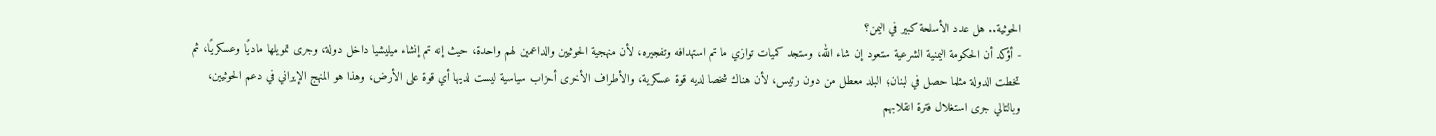الحوثية.. هل عدد الأسلحة كبير في اليمن؟
- أؤكد أن الحكومة اليمنية الشرعية ستعود إن شاء الله، وستجد كميات توازي ما تم استهدافه وتفجيره، لأن منهجية الحوثيين والداعمين لهم واحدة، حيث إنه تم إنشاء ميليشيا داخل دولة، وجرى تمويلها ماديًا وعسكريًا، ثم تخطت الدولة مثلما حصل في لبنان؛ البلد معطل من دون رئيس، لأن هناك شخصا لديه قوة عسكرية، والأطراف الأخرى أحزاب سياسية ليست لديها أي قوة على الأرض، وهذا هو المنهج الإيراني في دعم الحوثيين، وبالتالي جرى استغلال فترة انقلابهم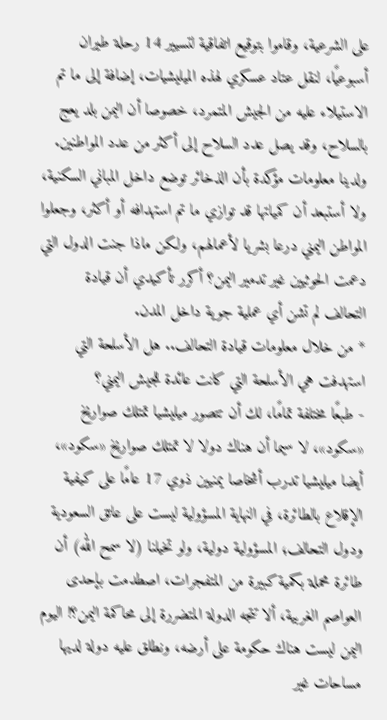على الشرعية، وقاموا بتوقيع اتفاقية لتسيير 14 رحلة طيران أسبوعيًا، لنقل عتاد عسكري لهذه الميليشيات، إضافة إلى ما تم الاستيلاء عليه من الجيش المتمرد، خصوصا أن اليمن بلد يعج بالسلاح، وقد يصل عدد السلاح إلى أكثر من عدد المواطنين.
ولدينا معلومات مؤكدة بأن الذخائر توضع داخل المباني السكنية، ولا أستبعد أن كمياتها قد توازي ما تم استهدافه أو أكثر، وجعلوا المواطن اليمني درعا بشريا لأعمالهم، ولكن ماذا جنت الدول التي دعمت الحوثيين غير تدمير اليمن؟ أكرر تأكيدي أن قيادة التحالف لم تشن أي عملية جوية داخل المدن.
* من خلال معلومات قيادة التحالف.. هل الأسلحة التي استهدفت هي الأسلحة التي كانت عائدة للجيش اليمني؟
- طبعًا مختلفة تمامًا، لك أن تتصور ميليشيا تمتلك صواريخ «سكود»، لا سيما أن هناك دولا لا تمتلك صواريخ «سكود»، أيضا ميليشيا تدرب أشخاصا يمنيين ذوي 17 عامًا على كيفية الإقلاع بالطائرة، في النهاية المسؤولية ليست على عاتق السعودية ودول التحالف؛ المسؤولية دولية، ولو تخيلنا (لا سمح الله) أن طائرة محملة بكمية كبيرة من المتفجرات، اصطدمت بإحدى العواصم الغربية، ألا تتجه الدولة المتضررة إلى محاكمة اليمن؟! اليوم اليمن ليست هناك حكومة على أرضه، ونطلق عليه دولة لديها مساحات غير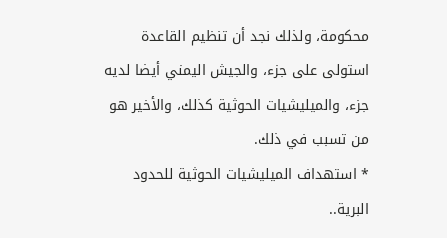محكومة، ولذلك نجد أن تنظيم القاعدة استولى على جزء، والجيش اليمني أيضا لديه جزء، والميليشيات الحوثية كذلك، والأخير هو من تسبب في ذلك.
* استهداف الميليشيات الحوثية للحدود البرية..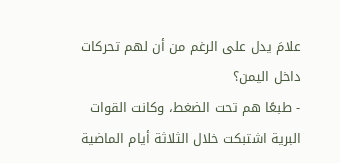علامَ يدل على الرغم من أن لهم تحركات داخل اليمن؟
- طبعًا هم تحت الضغط، وكانت القوات البرية اشتبكت خلال الثلاثة أيام الماضية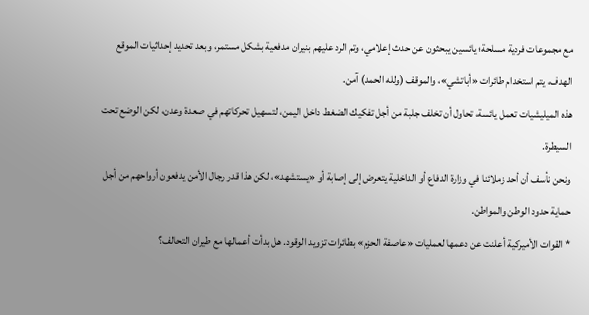مع مجموعات فردية مسلحة؛ يائسين يبحثون عن حدث إعلامي، وتم الرد عليهم بنيران مدفعية بشكل مستمر، وبعد تحديد إحداثيات الموقع الهدف، يتم استخدام طائرات «أباتشي»، والموقف (ولله الحمد) آمن.
هذه الميليشيات تعمل يائسة، تحاول أن تخلف جلبة من أجل تفكيك الضغط داخل اليمن، لتسهيل تحركاتهم في صعدة وعدن، لكن الوضع تحت السيطرة.
ونحن نأسف أن أحد زملائنا في وزارة الدفاع أو الداخلية يتعرض إلى إصابة أو «يستشهد»، لكن هذا قدر رجال الأمن يدفعون أرواحهم من أجل حماية حدود الوطن والمواطن.
* القوات الأميركية أعلنت عن دعمها لعمليات «عاصفة الحزم» بطائرات تزويد الوقود. هل بدأت أعمالها مع طيران التحالف؟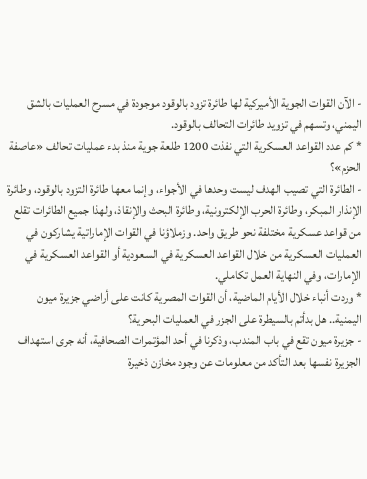- الآن القوات الجوية الأميركية لها طائرة تزود بالوقود موجودة في مسرح العمليات بالشق اليمني، وتسهم في تزويد طائرات التحالف بالوقود.
* كم عدد القواعد العسكرية التي نفذت 1200 طلعة جوية منذ بدء عمليات تحالف «عاصفة الحزم»؟
- الطائرة التي تصيب الهدف ليست وحدها في الأجواء، وإنما معها طائرة التزود بالوقود، وطائرة الإنذار المبكر، وطائرة الحرب الإلكترونية، وطائرة البحث والإنقاذ، ولهذا جميع الطائرات تقلع من قواعد عسكرية مختلفة نحو طريق واحد. وزملاؤنا في القوات الإماراتية يشاركون في العمليات العسكرية من خلال القواعد العسكرية في السعودية أو القواعد العسكرية في الإمارات، وفي النهاية العمل تكاملي.
* وردت أنباء خلال الأيام الماضية، أن القوات المصرية كانت على أراضي جزيرة ميون اليمنية.. هل بدأتم بالسيطرة على الجزر في العمليات البحرية؟
- جزيرة ميون تقع في باب المندب، وذكرنا في أحد المؤتمرات الصحافية، أنه جرى استهداف الجزيرة نفسها بعد التأكد من معلومات عن وجود مخازن ذخيرة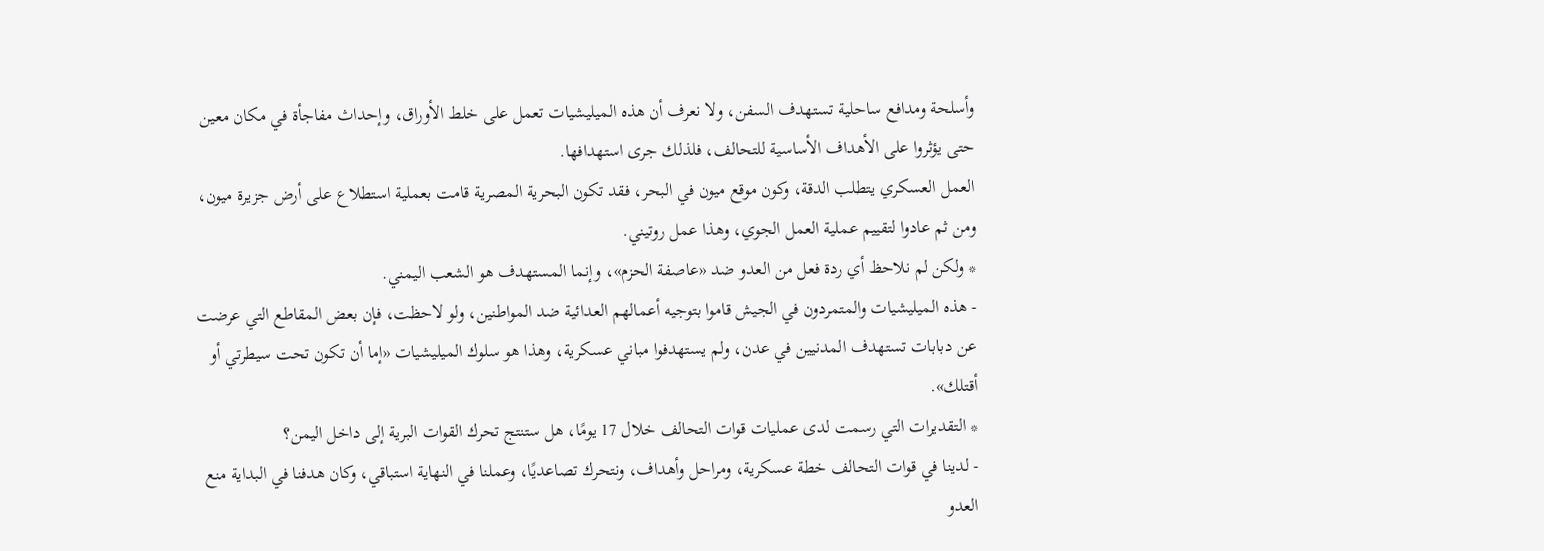وأسلحة ومدافع ساحلية تستهدف السفن، ولا نعرف أن هذه الميليشيات تعمل على خلط الأوراق، وإحداث مفاجأة في مكان معين حتى يؤثروا على الأهداف الأساسية للتحالف، فلذلك جرى استهدافها.
العمل العسكري يتطلب الدقة، وكون موقع ميون في البحر، فقد تكون البحرية المصرية قامت بعملية استطلاع على أرض جزيرة ميون، ومن ثم عادوا لتقييم عملية العمل الجوي، وهذا عمل روتيني.
* ولكن لم نلاحظ أي ردة فعل من العدو ضد «عاصفة الحزم»، وإنما المستهدف هو الشعب اليمني.
- هذه الميليشيات والمتمردون في الجيش قاموا بتوجيه أعمالهم العدائية ضد المواطنين، ولو لاحظت، فإن بعض المقاطع التي عرضت عن دبابات تستهدف المدنيين في عدن، ولم يستهدفوا مباني عسكرية، وهذا هو سلوك الميليشيات «إما أن تكون تحت سيطرتي أو أقتلك».
* التقديرات التي رسمت لدى عمليات قوات التحالف خلال 17 يومًا، هل ستنتج تحرك القوات البرية إلى داخل اليمن؟
- لدينا في قوات التحالف خطة عسكرية، ومراحل وأهداف، ونتحرك تصاعديًا، وعملنا في النهاية استباقي، وكان هدفنا في البداية منع العدو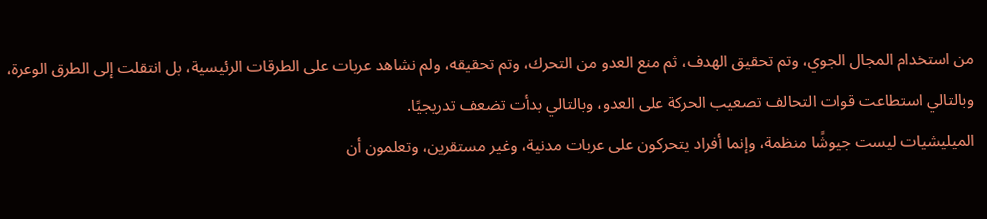من استخدام المجال الجوي، وتم تحقيق الهدف، ثم منع العدو من التحرك، وتم تحقيقه، ولم نشاهد عربات على الطرقات الرئيسية، بل انتقلت إلى الطرق الوعرة، وبالتالي استطاعت قوات التحالف تصعيب الحركة على العدو، وبالتالي بدأت تضعف تدريجيًا.
الميليشيات ليست جيوشًا منظمة، وإنما أفراد يتحركون على عربات مدنية، وغير مستقرين، وتعلمون أن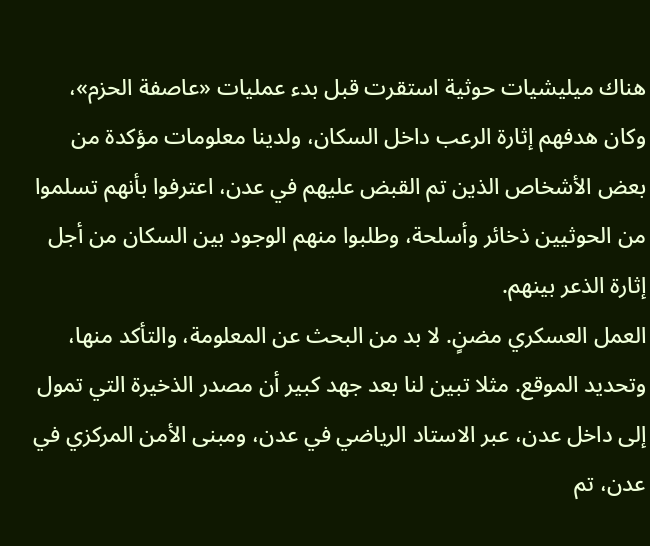هناك ميليشيات حوثية استقرت قبل بدء عمليات «عاصفة الحزم»، وكان هدفهم إثارة الرعب داخل السكان، ولدينا معلومات مؤكدة من بعض الأشخاص الذين تم القبض عليهم في عدن، اعترفوا بأنهم تسلموا من الحوثيين ذخائر وأسلحة، وطلبوا منهم الوجود بين السكان من أجل إثارة الذعر بينهم.
العمل العسكري مضنٍ. لا بد من البحث عن المعلومة، والتأكد منها، وتحديد الموقع. مثلا تبين لنا بعد جهد كبير أن مصدر الذخيرة التي تمول إلى داخل عدن، عبر الاستاد الرياضي في عدن، ومبنى الأمن المركزي في عدن، تم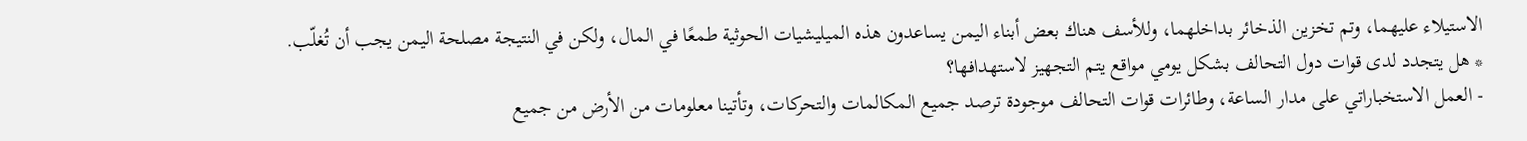الاستيلاء عليهما، وتم تخزين الذخائر بداخلهما، وللأسف هناك بعض أبناء اليمن يساعدون هذه الميليشيات الحوثية طمعًا في المال، ولكن في النتيجة مصلحة اليمن يجب أن تُغلّب.
* هل يتجدد لدى قوات دول التحالف بشكل يومي مواقع يتم التجهيز لاستهدافها؟
- العمل الاستخباراتي على مدار الساعة، وطائرات قوات التحالف موجودة ترصد جميع المكالمات والتحركات، وتأتينا معلومات من الأرض من جميع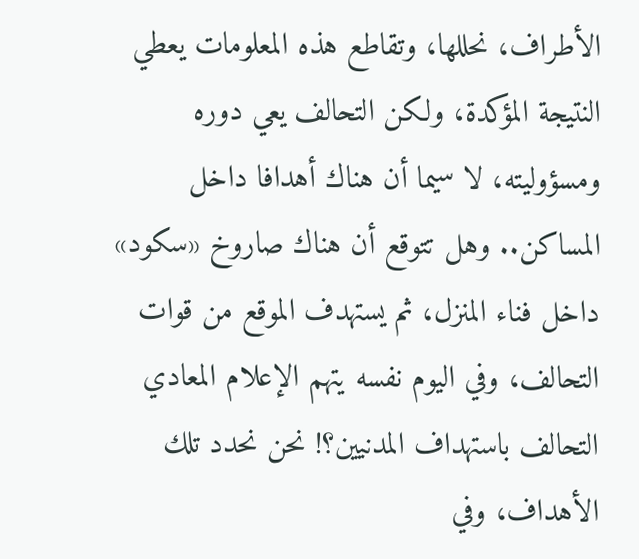الأطراف، نحللها، وتقاطع هذه المعلومات يعطي النتيجة المؤكدة، ولكن التحالف يعي دوره ومسؤوليته، لا سيما أن هناك أهدافا داخل المساكن.. وهل تتوقع أن هناك صاروخ «سكود» داخل فناء المنزل، ثم يستهدف الموقع من قوات التحالف، وفي اليوم نفسه يتهم الإعلام المعادي التحالف باستهداف المدنيين؟! نحن نحدد تلك الأهداف، وفي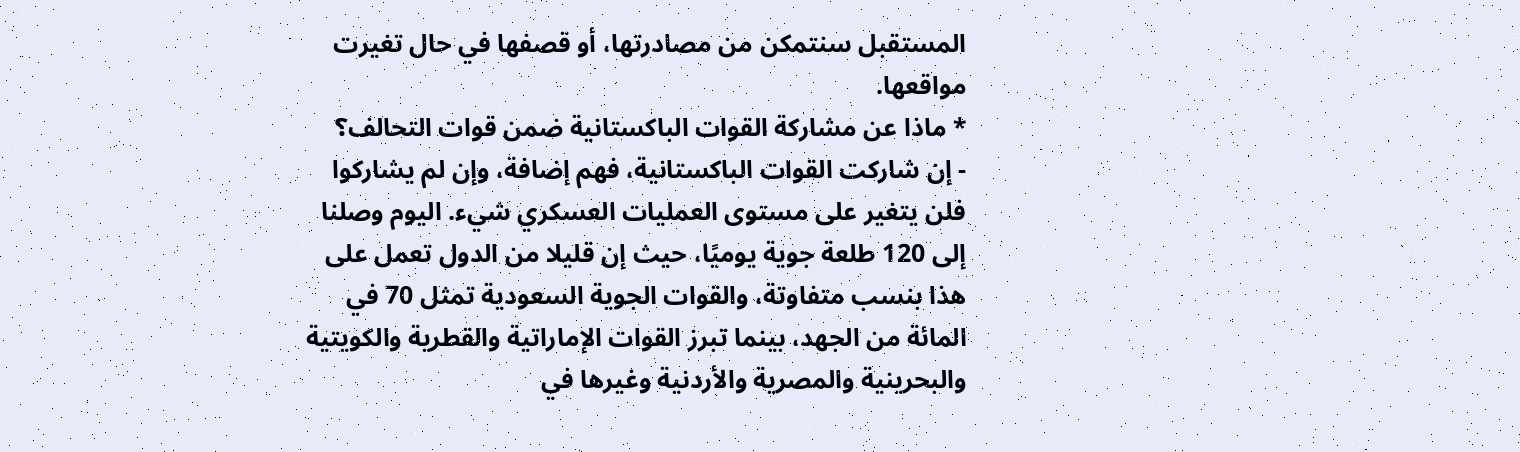المستقبل سنتمكن من مصادرتها، أو قصفها في حال تغيرت مواقعها.
* ماذا عن مشاركة القوات الباكستانية ضمن قوات التحالف؟
- إن شاركت القوات الباكستانية، فهم إضافة، وإن لم يشاركوا فلن يتغير على مستوى العمليات العسكري شيء. اليوم وصلنا إلى 120 طلعة جوية يوميًا، حيث إن قليلا من الدول تعمل على هذا بنسب متفاوتة، والقوات الجوية السعودية تمثل 70 في المائة من الجهد، بينما تبرز القوات الإماراتية والقطرية والكويتية والبحرينية والمصرية والأردنية وغيرها في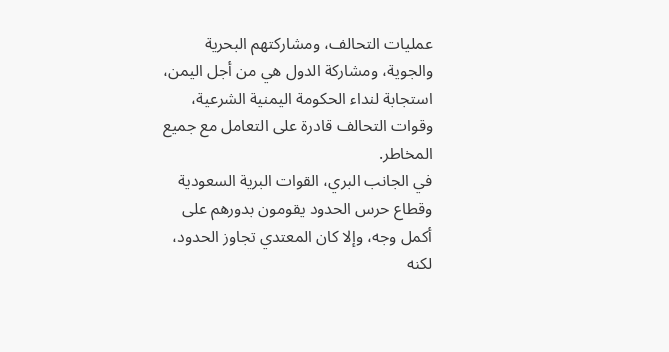عمليات التحالف، ومشاركتهم البحرية والجوية، ومشاركة الدول هي من أجل اليمن، استجابة لنداء الحكومة اليمنية الشرعية، وقوات التحالف قادرة على التعامل مع جميع المخاطر.
في الجانب البري، القوات البرية السعودية وقطاع حرس الحدود يقومون بدورهم على أكمل وجه، وإلا كان المعتدي تجاوز الحدود، لكنه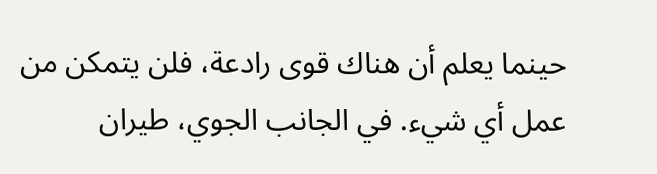حينما يعلم أن هناك قوى رادعة، فلن يتمكن من عمل أي شيء. في الجانب الجوي، طيران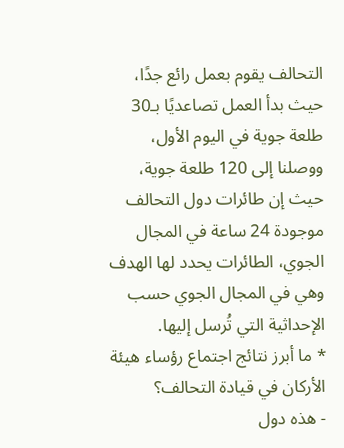التحالف يقوم بعمل رائع جدًا، حيث بدأ العمل تصاعديًا بـ30 طلعة جوية في اليوم الأول، ووصلنا إلى 120 طلعة جوية، حيث إن طائرات دول التحالف موجودة 24 ساعة في المجال الجوي، الطائرات يحدد لها الهدف وهي في المجال الجوي حسب الإحداثية التي تُرسل إليها.
* ما أبرز نتائج اجتماع رؤساء هيئة الأركان في قيادة التحالف؟
- هذه دول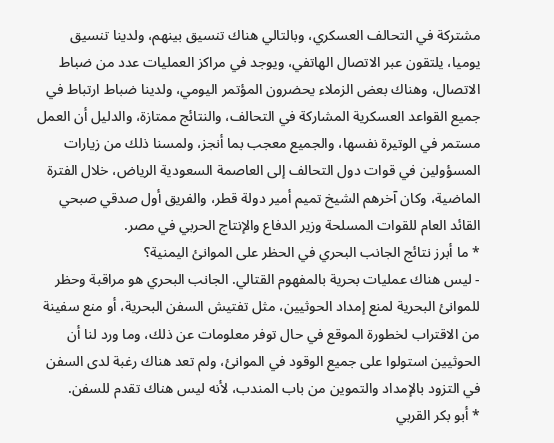مشتركة في التحالف العسكري، وبالتالي هناك تنسيق بينهم، ولدينا تنسيق يوميا، يلتقون عبر الاتصال الهاتفي، ويوجد في مراكز العمليات عدد من ضباط الاتصال، وهناك بعض الزملاء يحضرون المؤتمر اليومي، ولدينا ضباط ارتباط في جميع القواعد العسكرية المشاركة في التحالف، والنتائج ممتازة، والدليل أن العمل مستمر في الوتيرة نفسها، والجميع معجب بما أنجز، ولمسنا ذلك من زيارات المسؤولين في قوات دول التحالف إلى العاصمة السعودية الرياض، خلال الفترة الماضية، وكان آخرهم الشيخ تميم أمير دولة قطر، والفريق أول صدقي صبحي القائد العام للقوات المسلحة وزير الدفاع والإنتاج الحربي في مصر.
* ما أبرز نتائج الجانب البحري في الحظر على الموانئ اليمنية؟
- ليس هناك عمليات بحرية بالمفهوم القتالي. الجانب البحري هو مراقبة وحظر للموانئ البحرية لمنع إمداد الحوثيين، مثل تفتيش السفن البحرية، أو منع سفينة من الاقتراب لخطورة الموقع في حال توفر معلومات عن ذلك، وما ورد لنا أن الحوثيين استولوا على جميع الوقود في الموانئ، ولم تعد هناك رغبة لدى السفن في التزود بالإمداد والتموين من باب المندب، لأنه ليس هناك تقدم للسفن.
* أبو بكر القربي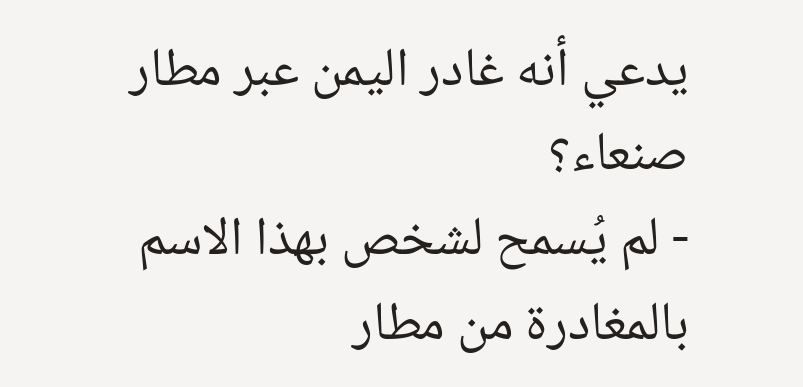يدعي أنه غادر اليمن عبر مطار صنعاء؟
- لم يُسمح لشخص بهذا الاسم بالمغادرة من مطار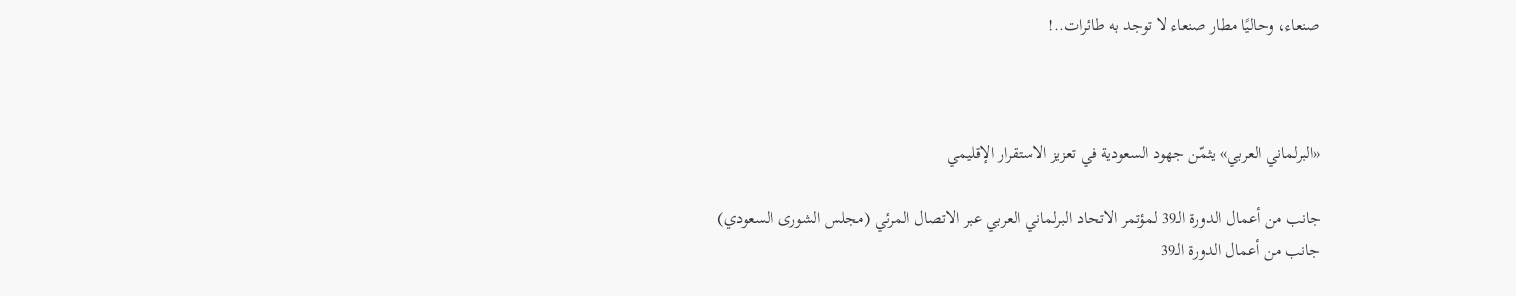صنعاء، وحاليًا مطار صنعاء لا توجد به طائرات..!



«البرلماني العربي» يثمّن جهود السعودية في تعزيز الاستقرار الإقليمي

جانب من أعمال الدورة الـ39 لمؤتمر الاتحاد البرلماني العربي عبر الاتصال المرئي (مجلس الشورى السعودي)
جانب من أعمال الدورة الـ39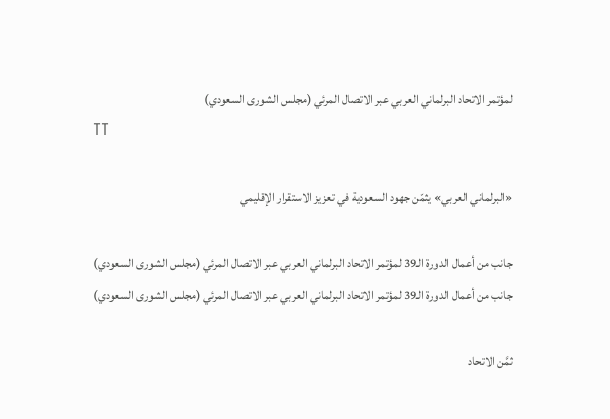لمؤتمر الاتحاد البرلماني العربي عبر الاتصال المرئي (مجلس الشورى السعودي)
TT

«البرلماني العربي» يثمّن جهود السعودية في تعزيز الاستقرار الإقليمي

جانب من أعمال الدورة الـ39 لمؤتمر الاتحاد البرلماني العربي عبر الاتصال المرئي (مجلس الشورى السعودي)
جانب من أعمال الدورة الـ39 لمؤتمر الاتحاد البرلماني العربي عبر الاتصال المرئي (مجلس الشورى السعودي)

ثمَّن الاتحاد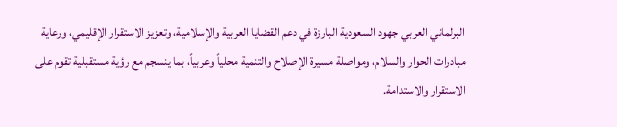البرلماني العربي جهود السعودية البارزة في دعم القضايا العربية والإسلامية، وتعزيز الاستقرار الإقليمي، ورعاية مبادرات الحوار والسلام، ومواصلة مسيرة الإصلاح والتنمية محلياً وعربياً، بما ينسجم مع رؤية مستقبلية تقوم على الاستقرار والاستدامة.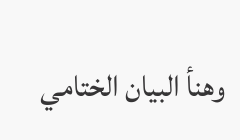وهنأ البيان الختامي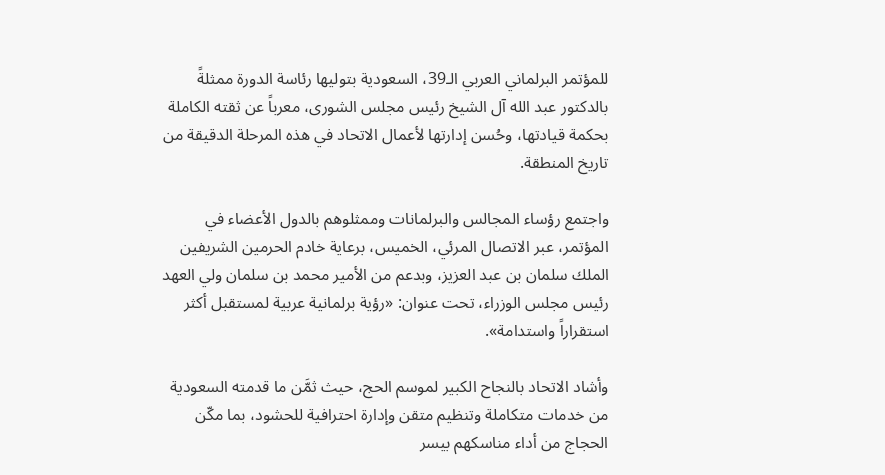للمؤتمر البرلماني العربي الـ39، السعودية بتوليها رئاسة الدورة ممثلةً بالدكتور عبد الله آل الشيخ رئيس مجلس الشورى، معرباً عن ثقته الكاملة بحكمة قيادتها، وحُسن إدارتها لأعمال الاتحاد في هذه المرحلة الدقيقة من تاريخ المنطقة.

واجتمع رؤساء المجالس والبرلمانات وممثلوهم بالدول الأعضاء في المؤتمر، عبر الاتصال المرئي، الخميس، برعاية خادم الحرمين الشريفين الملك سلمان بن عبد العزيز، وبدعم من الأمير محمد بن سلمان ولي العهد رئيس مجلس الوزراء، تحت عنوان: «رؤية برلمانية عربية لمستقبل أكثر استقراراً واستدامة».

وأشاد الاتحاد بالنجاح الكبير لموسم الحج، حيث ثمَّن ما قدمته السعودية من خدمات متكاملة وتنظيم متقن وإدارة احترافية للحشود، بما مكّن الحجاج من أداء مناسكهم بيسر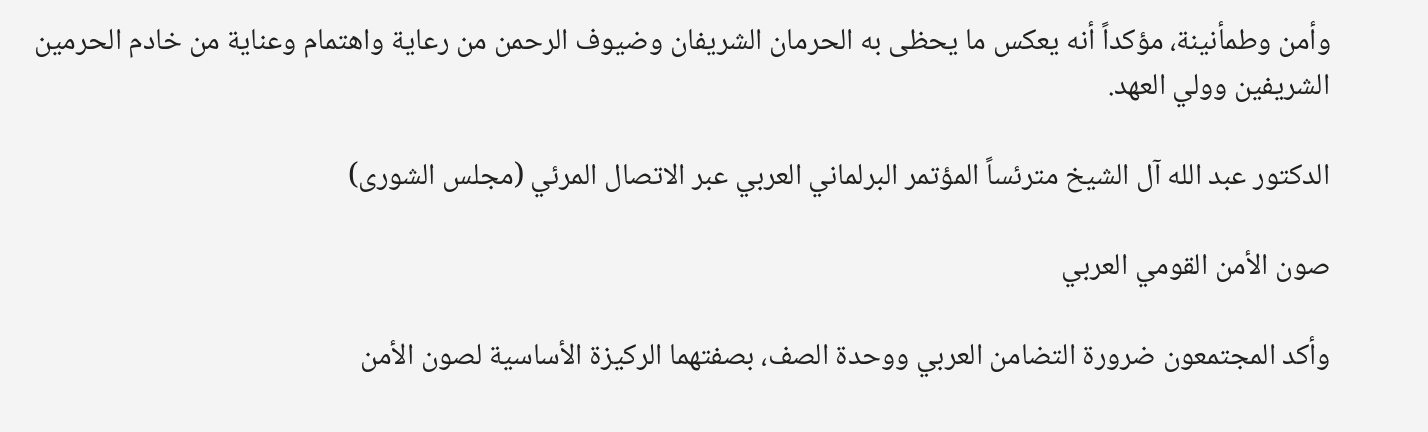وأمن وطمأنينة، مؤكداً أنه يعكس ما يحظى به الحرمان الشريفان وضيوف الرحمن من رعاية واهتمام وعناية من خادم الحرمين الشريفين وولي العهد.

الدكتور عبد الله آل الشيخ مترئساً المؤتمر البرلماني العربي عبر الاتصال المرئي (مجلس الشورى)

صون الأمن القومي العربي

وأكد المجتمعون ضرورة التضامن العربي ووحدة الصف، بصفتهما الركيزة الأساسية لصون الأمن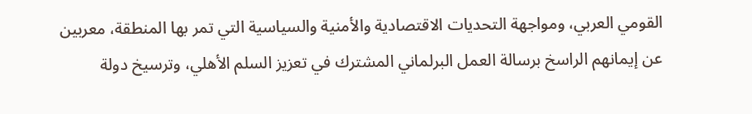القومي العربي، ومواجهة التحديات الاقتصادية والأمنية والسياسية التي تمر بها المنطقة، معربين عن إيمانهم الراسخ برسالة العمل البرلماني المشترك في تعزيز السلم الأهلي، وترسيخ دولة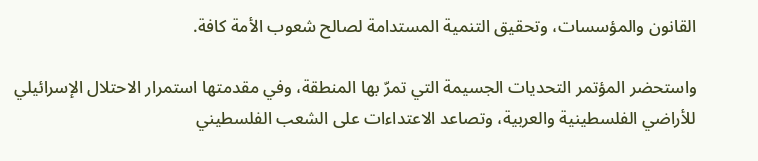القانون والمؤسسات، وتحقيق التنمية المستدامة لصالح شعوب الأمة كافة.

واستحضر المؤتمر التحديات الجسيمة التي تمرّ بها المنطقة، وفي مقدمتها استمرار الاحتلال الإسرائيلي للأراضي الفلسطينية والعربية، وتصاعد الاعتداءات على الشعب الفلسطيني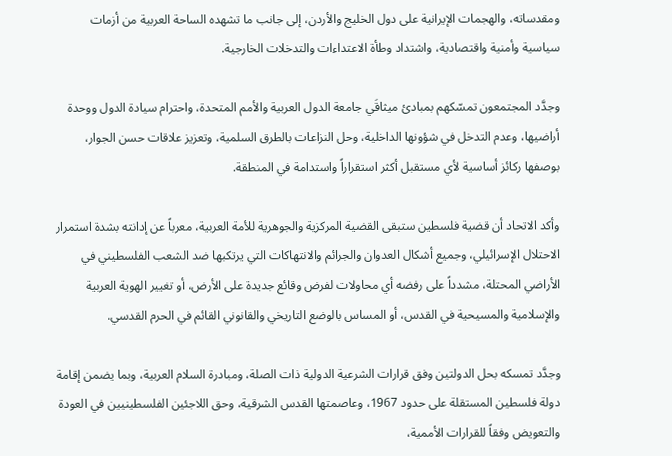ومقدساته، والهجمات الإيرانية على دول الخليج والأردن، إلى جانب ما تشهده الساحة العربية من أزمات سياسية وأمنية واقتصادية، واشتداد وطأة الاعتداءات والتدخلات الخارجية.

وجدَّد المجتمعون تمسّكهم بمبادئ ميثاقَي جامعة الدول العربية والأمم المتحدة، واحترام سيادة الدول ووحدة أراضيها، وعدم التدخل في شؤونها الداخلية، وحل النزاعات بالطرق السلمية، وتعزيز علاقات حسن الجوار، بوصفها ركائز أساسية لأي مستقبل أكثر استقراراً واستدامة في المنطقة.

وأكد الاتحاد أن قضية فلسطين ستبقى القضية المركزية والجوهرية للأمة العربية، معرباً عن إدانته بشدة استمرار الاحتلال الإسرائيلي، وجميع أشكال العدوان والجرائم والانتهاكات التي يرتكبها ضد الشعب الفلسطيني في الأراضي المحتلة، مشدداً على رفضه أي محاولات لفرض وقائع جديدة على الأرض، أو تغيير الهوية العربية والإسلامية والمسيحية في القدس، أو المساس بالوضع التاريخي والقانوني القائم في الحرم القدسي.

وجدَّد تمسكه بحل الدولتين وفق قرارات الشرعية الدولية ذات الصلة، ومبادرة السلام العربية، وبما يضمن إقامة دولة فلسطين المستقلة على حدود 1967، وعاصمتها القدس الشرقية، وحق اللاجئين الفلسطينيين في العودة والتعويض وفقاً للقرارات الأممية،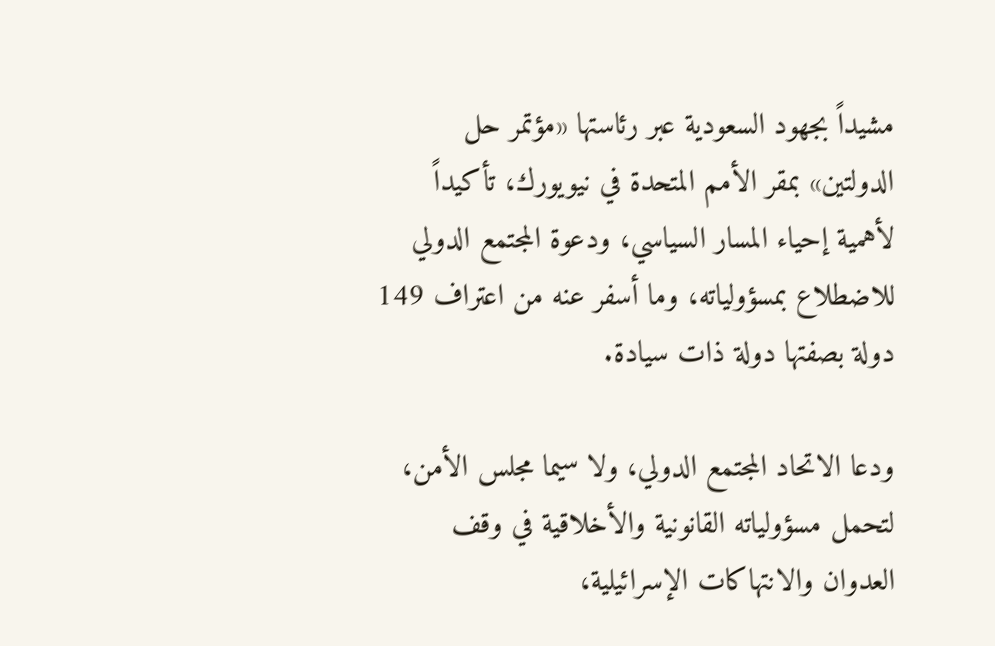مشيداً بجهود السعودية عبر رئاستها «مؤتمر حل الدولتين» بمقر الأمم المتحدة في نيويورك، تأكيداً لأهمية إحياء المسار السياسي، ودعوة المجتمع الدولي للاضطلاع بمسؤولياته، وما أسفر عنه من اعتراف 149 دولة بصفتها دولة ذات سيادة.

ودعا الاتحاد المجتمع الدولي، ولا سيما مجلس الأمن، لتحمل مسؤولياته القانونية والأخلاقية في وقف العدوان والانتهاكات الإسرائيلية،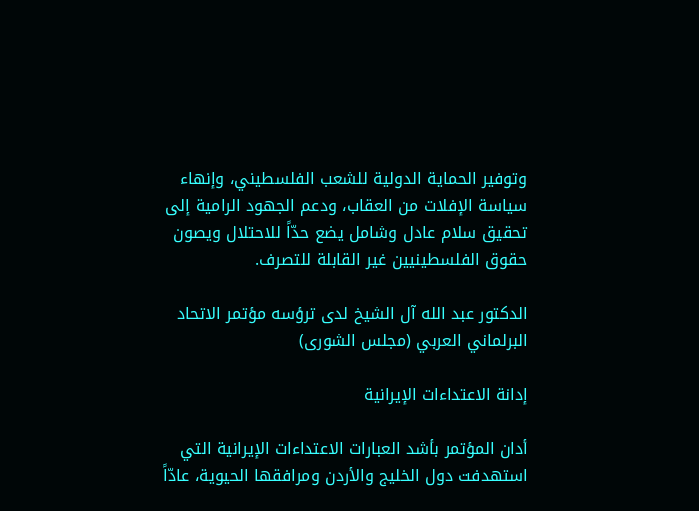وتوفير الحماية الدولية للشعب الفلسطيني، وإنهاء سياسة الإفلات من العقاب، ودعم الجهود الرامية إلى تحقيق سلام عادل وشامل يضع حدّاً للاحتلال ويصون حقوق الفلسطينيين غير القابلة للتصرف.

الدكتور عبد الله آل الشيخ لدى ترؤسه مؤتمر الاتحاد البرلماني العربي (مجلس الشورى)

إدانة الاعتداءات الإيرانية

أدان المؤتمر بأشد العبارات الاعتداءات الإيرانية التي استهدفت دول الخليج والأردن ومرافقها الحيوية، عادّاً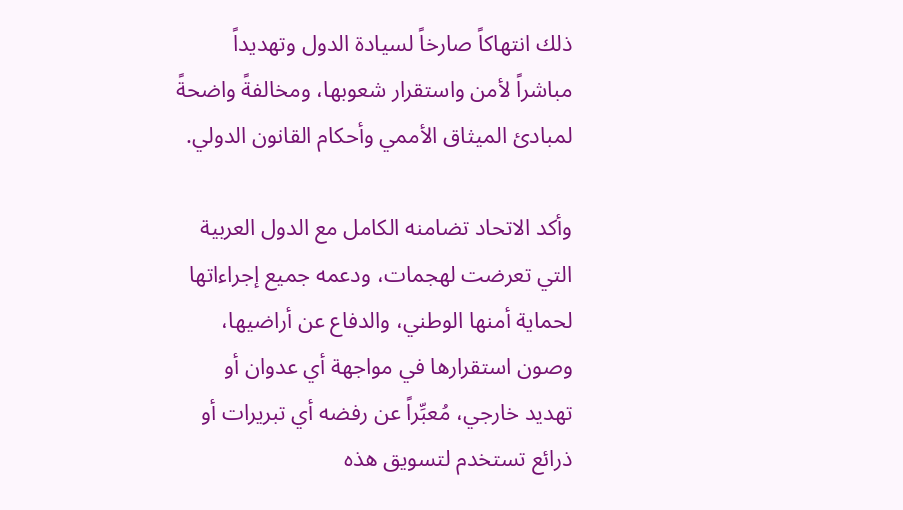ذلك انتهاكاً صارخاً لسيادة الدول وتهديداً مباشراً لأمن واستقرار شعوبها، ومخالفةً واضحةً لمبادئ الميثاق الأممي وأحكام القانون الدولي.

وأكد الاتحاد تضامنه الكامل مع الدول العربية التي تعرضت لهجمات، ودعمه جميع إجراءاتها لحماية أمنها الوطني، والدفاع عن أراضيها، وصون استقرارها في مواجهة أي عدوان أو تهديد خارجي، مُعبِّراً عن رفضه أي تبريرات أو ذرائع تستخدم لتسويق هذه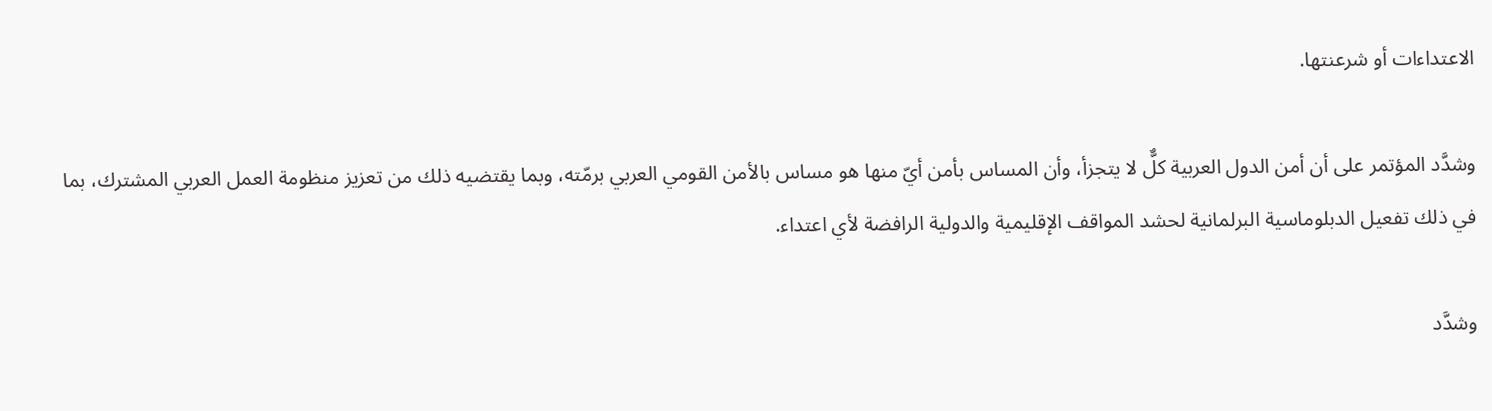الاعتداءات أو شرعنتها.

وشدَّد المؤتمر على أن أمن الدول العربية كلٌّ لا يتجزأ، وأن المساس بأمن أيّ منها هو مساس بالأمن القومي العربي برمّته، وبما يقتضيه ذلك من تعزيز منظومة العمل العربي المشترك، بما في ذلك تفعيل الدبلوماسية البرلمانية لحشد المواقف الإقليمية والدولية الرافضة لأي اعتداء.

وشدَّد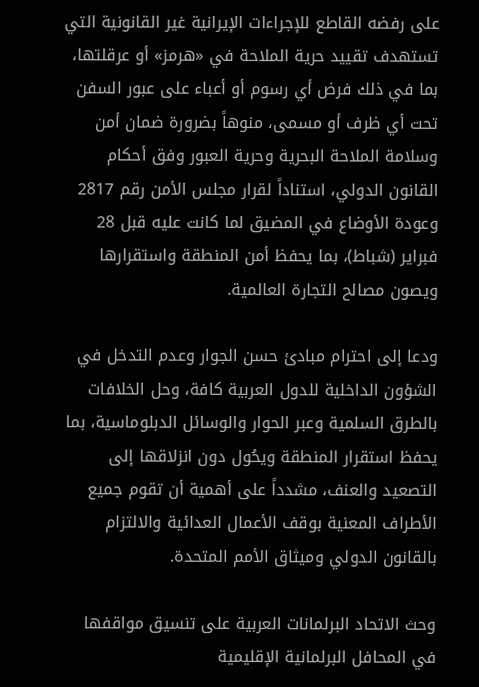على رفضه القاطع للإجراءات الإيرانية غير القانونية التي تستهدف تقييد حرية الملاحة في «هرمز» أو عرقلتها، بما في ذلك فرض أي رسوم أو أعباء على عبور السفن تحت أي ظرف أو مسمى، منوهاً بضرورة ضمان أمن وسلامة الملاحة البحرية وحرية العبور وفق أحكام القانون الدولي، استناداً لقرار مجلس الأمن رقم 2817 وعودة الأوضاع في المضيق لما كانت عليه قبل 28 فبراير (شباط)، بما يحفظ أمن المنطقة واستقرارها ويصون مصالح التجارة العالمية.

ودعا إلى احترام مبادئ حسن الجوار وعدم التدخل في الشؤون الداخلية للدول العربية كافة، وحل الخلافات بالطرق السلمية وعبر الحوار والوسائل الدبلوماسية، بما يحفظ استقرار المنطقة ويحُول دون انزلاقها إلى التصعيد والعنف، مشدداً على أهمية أن تقوم جميع الأطراف المعنية بوقف الأعمال العدائية والالتزام بالقانون الدولي وميثاق الأمم المتحدة.

وحث الاتحاد البرلمانات العربية على تنسيق مواقفها في المحافل البرلمانية الإقليمية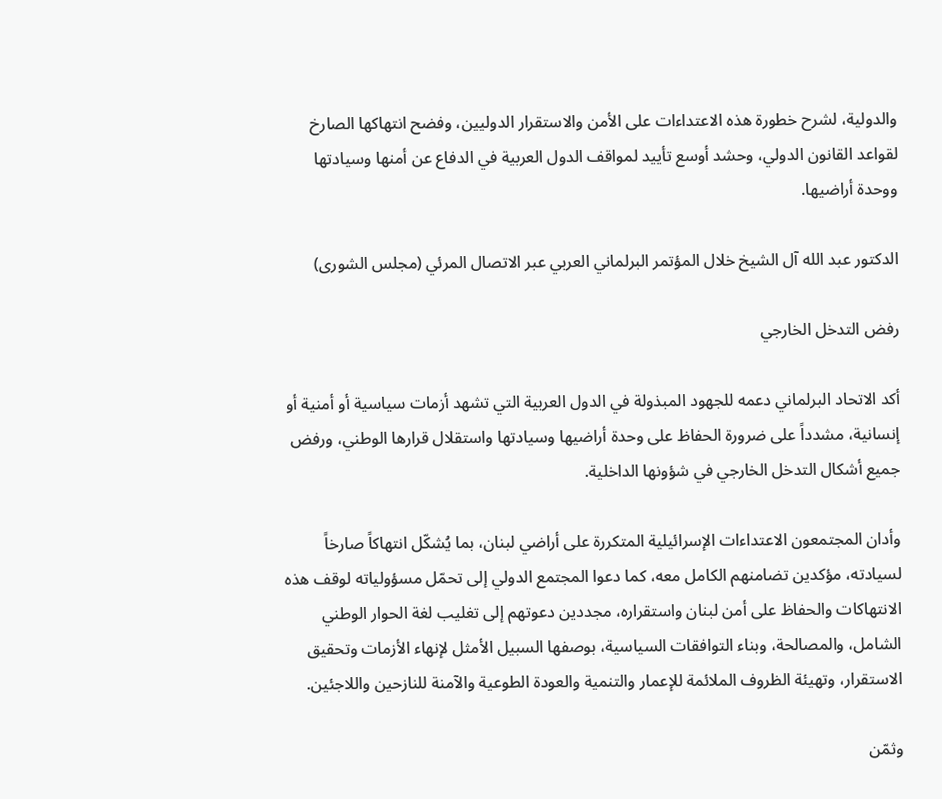والدولية، لشرح خطورة هذه الاعتداءات على الأمن والاستقرار الدوليين، وفضح انتهاكها الصارخ لقواعد القانون الدولي، وحشد أوسع تأييد لمواقف الدول العربية في الدفاع عن أمنها وسيادتها ووحدة أراضيها.

الدكتور عبد الله آل الشيخ خلال المؤتمر البرلماني العربي عبر الاتصال المرئي (مجلس الشورى)

رفض التدخل الخارجي

أكد الاتحاد البرلماني دعمه للجهود المبذولة في الدول العربية التي تشهد أزمات سياسية أو أمنية أو إنسانية، مشدداً على ضرورة الحفاظ على وحدة أراضيها وسيادتها واستقلال قرارها الوطني، ورفض جميع أشكال التدخل الخارجي في شؤونها الداخلية.

وأدان المجتمعون الاعتداءات الإسرائيلية المتكررة على أراضي لبنان، بما يُشكّل انتهاكاً صارخاً لسيادته، مؤكدين تضامنهم الكامل معه، كما دعوا المجتمع الدولي إلى تحمّل مسؤولياته لوقف هذه الانتهاكات والحفاظ على أمن لبنان واستقراره، مجددين دعوتهم إلى تغليب لغة الحوار الوطني الشامل، والمصالحة، وبناء التوافقات السياسية، بوصفها السبيل الأمثل لإنهاء الأزمات وتحقيق الاستقرار، وتهيئة الظروف الملائمة للإعمار والتنمية والعودة الطوعية والآمنة للنازحين واللاجئين.

وثمّن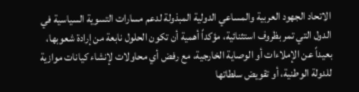الاتحاد الجهود العربية والمساعي الدولية المبذولة لدعم مسارات التسوية السياسية في الدول التي تمر بظروف استثنائية، مؤكداً أهمية أن تكون الحلول نابعة من إرادة شعوبها، بعيداً عن الإملاءات أو الوصاية الخارجية، مع رفض أي محاولات لإنشاء كيانات موازية للدولة الوطنية، أو تقويض سلطاتها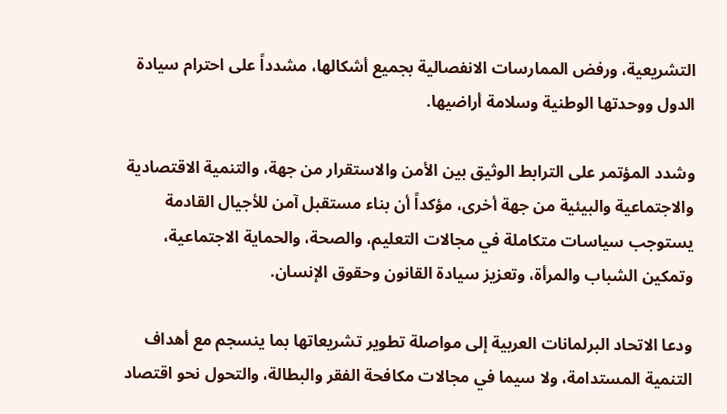التشريعية، ورفض الممارسات الانفصالية بجميع أشكالها، مشدداً على احترام سيادة الدول ووحدتها الوطنية وسلامة أراضيها.

وشدد المؤتمر على الترابط الوثيق بين الأمن والاستقرار من جهة، والتنمية الاقتصادية والاجتماعية والبيئية من جهة أخرى، مؤكداً أن بناء مستقبل آمن للأجيال القادمة يستوجب سياسات متكاملة في مجالات التعليم، والصحة، والحماية الاجتماعية، وتمكين الشباب والمرأة، وتعزيز سيادة القانون وحقوق الإنسان.

ودعا الاتحاد البرلمانات العربية إلى مواصلة تطوير تشريعاتها بما ينسجم مع أهداف التنمية المستدامة، ولا سيما في مجالات مكافحة الفقر والبطالة، والتحول نحو اقتصاد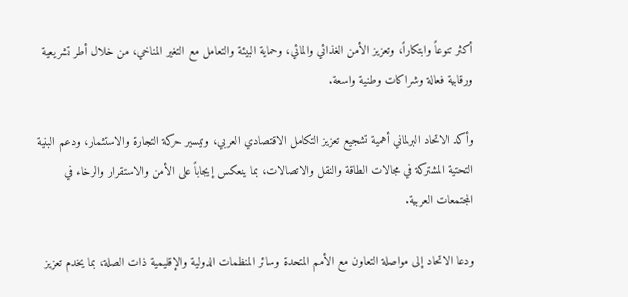أكثر تنوعاً وابتكاراً، وتعزيز الأمن الغذائي والمائي، وحماية البيئة والتعامل مع التغير المناخي، من خلال أطر تشريعية ورقابية فعالة وشراكات وطنية واسعة.

وأكد الاتحاد البرلماني أهمية تشجيع تعزيز التكامل الاقتصادي العربي، وتيسير حركة التجارة والاستثمار، ودعم البنية التحتية المشتركة في مجالات الطاقة والنقل والاتصالات، بما ينعكس إيجاباً على الأمن والاستقرار والرخاء في المجتمعات العربية.

ودعا الاتحاد إلى مواصلة التعاون مع الأمم المتحدة وسائر المنظمات الدولية والإقليمية ذات الصلة، بما يخدم تعزيز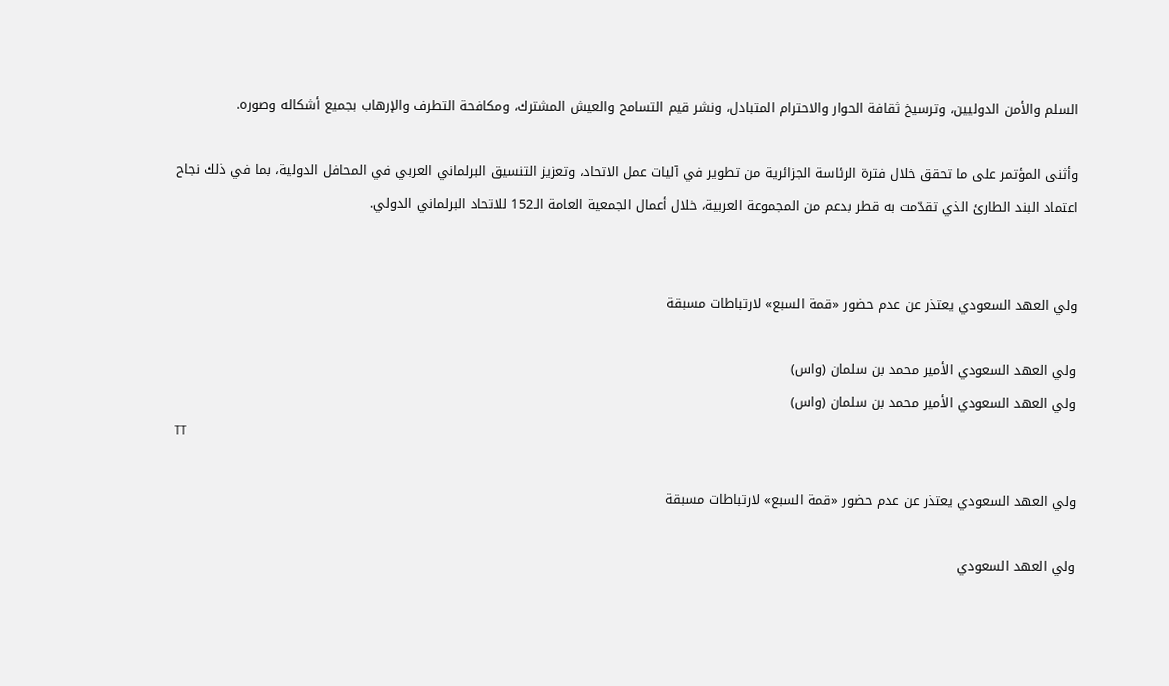السلم والأمن الدوليين، وترسيخ ثقافة الحوار والاحترام المتبادل، ونشر قيم التسامح والعيش المشترك، ومكافحة التطرف والإرهاب بجميع أشكاله وصوره.

وأثنى المؤتمر على ما تحقق خلال فترة الرئاسة الجزائرية من تطوير في آليات عمل الاتحاد، وتعزيز التنسيق البرلماني العربي في المحافل الدولية، بما في ذلك نجاح اعتماد البند الطارئ الذي تقدّمت به قطر بدعم من المجموعة العربية، خلال أعمال الجمعية العامة الـ152 للاتحاد البرلماني الدولي.


ولي العهد السعودي يعتذر عن عدم حضور «قمة السبع» لارتباطات مسبقة

ولي العهد السعودي الأمير محمد بن سلمان (واس)
ولي العهد السعودي الأمير محمد بن سلمان (واس)
TT

ولي العهد السعودي يعتذر عن عدم حضور «قمة السبع» لارتباطات مسبقة

ولي العهد السعودي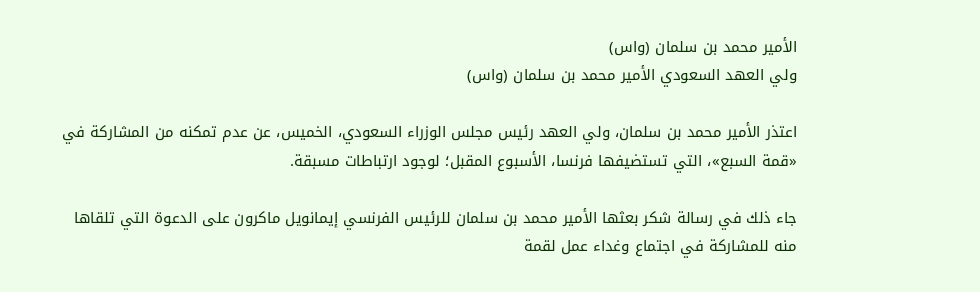الأمير محمد بن سلمان (واس)
ولي العهد السعودي الأمير محمد بن سلمان (واس)

اعتذر الأمير محمد بن سلمان، ولي العهد رئيس مجلس الوزراء السعودي، الخميس، عن عدم تمكنه من المشاركة في «قمة السبع»، التي تستضيفها فرنسا، الأسبوع المقبل؛ لوجود ارتباطات مسبقة.

جاء ذلك في رسالة شكر بعثها الأمير محمد بن سلمان للرئيس الفرنسي إيمانويل ماكرون على الدعوة التي تلقاها منه للمشاركة في اجتماع وغداء عمل لقمة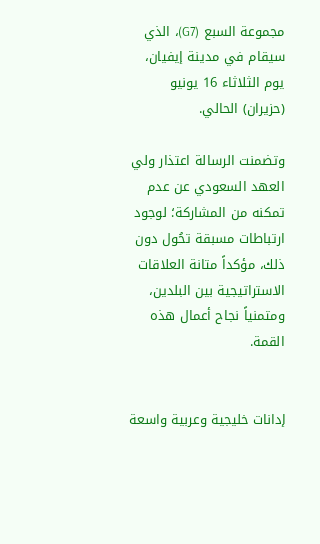مجموعة السبع (G7)، الذي سيقام في مدينة إيفيان، يوم الثلاثاء 16 يونيو (حزيران) الحالي.

وتضمنت الرسالة اعتذار ولي العهد السعودي عن عدم تمكنه من المشاركة؛ لوجود ارتباطات مسبقة تحُول دون ذلك، مؤكداً متانة العلاقات الاستراتيجية بين البلدين، ومتمنياً نجاح أعمال هذه القمة.


إدانات خليجية وعربية واسعة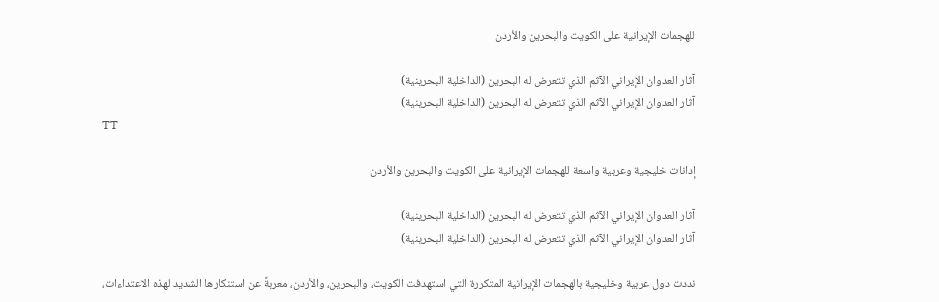للهجمات الإيرانية على الكويت والبحرين والأردن

آثار العدوان الإيراني الآثم الذي تتعرض له البحرين (الداخلية البحرينية)
آثار العدوان الإيراني الآثم الذي تتعرض له البحرين (الداخلية البحرينية)
TT

إدانات خليجية وعربية واسعة للهجمات الإيرانية على الكويت والبحرين والأردن

آثار العدوان الإيراني الآثم الذي تتعرض له البحرين (الداخلية البحرينية)
آثار العدوان الإيراني الآثم الذي تتعرض له البحرين (الداخلية البحرينية)

نددت دول عربية وخليجية بالهجمات الإيرانية المتكررة التي استهدفت الكويت، والبحرين، والأردن، معربةً عن استنكارها الشديد لهذه الاعتداءات،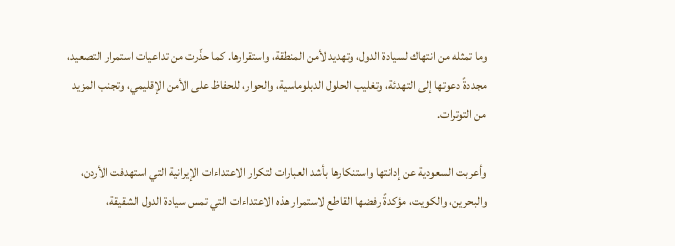وما تمثله من انتهاك لسيادة الدول، وتهديد لأمن المنطقة، واستقرارها. كما حذّرت من تداعيات استمرار التصعيد، مجددةً دعوتها إلى التهدئة، وتغليب الحلول الدبلوماسية، والحوار، للحفاظ على الأمن الإقليمي، وتجنب المزيد من التوترات.

وأعربت السعودية عن إدانتها واستنكارها بأشد العبارات لتكرار الاعتداءات الإيرانية التي استهدفت الأردن، والبحرين، والكويت، مؤكدةً رفضها القاطع لاستمرار هذه الاعتداءات التي تمس سيادة الدول الشقيقة،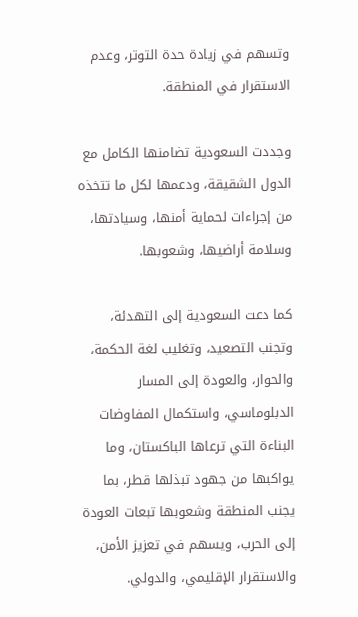وتسهم في زيادة حدة التوتر، وعدم الاستقرار في المنطقة.

وجددت السعودية تضامنها الكامل مع الدول الشقيقة، ودعمها لكل ما تتخذه من إجراءات لحماية أمنها، وسيادتها، وسلامة أراضيها، وشعوبها.

كما دعت السعودية إلى التهدئة، وتجنب التصعيد، وتغليب لغة الحكمة، والحوار، والعودة إلى المسار الدبلوماسي، واستكمال المفاوضات البناءة التي ترعاها الباكستان، وما يواكبها من جهود تبذلها قطر، بما يجنب المنطقة وشعوبها تبعات العودة إلى الحرب، ويسهم في تعزيز الأمن، والاستقرار الإقليمي، والدولي.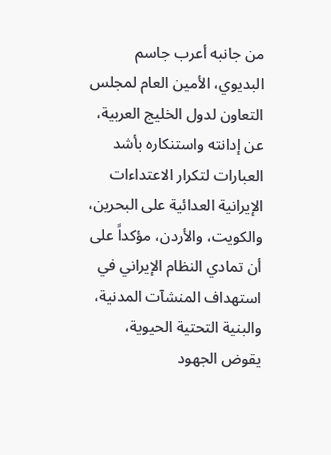من جانبه أعرب جاسم البديوي، الأمين العام لمجلس التعاون لدول الخليج العربية، عن إدانته واستنكاره بأشد العبارات لتكرار الاعتداءات الإيرانية العدائية على البحرين، والكويت، والأردن، مؤكداً على أن تمادي النظام الإيراني في استهداف المنشآت المدنية، والبنية التحتية الحيوية، يقوض الجهود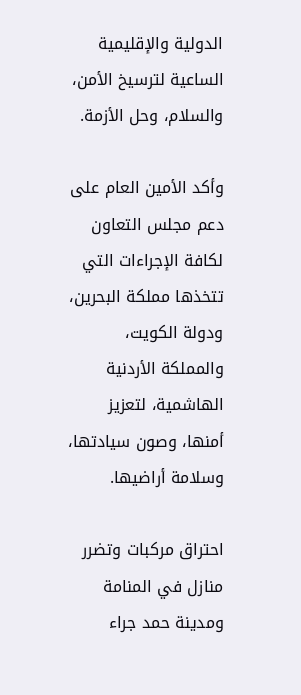الدولية والإقليمية الساعية لترسيخ الأمن، والسلام، وحل الأزمة.

وأكد الأمين العام على دعم مجلس التعاون لكافة الإجراءات التي تتخذها مملكة البحرين، ودولة الكويت، والمملكة الأردنية الهاشمية، لتعزيز أمنها، وصون سيادتها، وسلامة أراضيها.

احتراق مركبات وتضرر منازل في المنامة ومدينة حمد جراء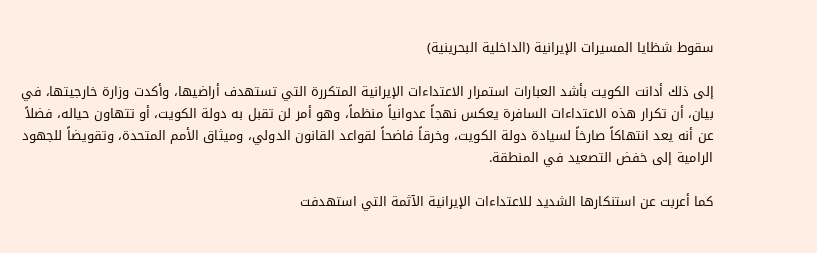سقوط شظايا المسيرات الإيرانية (الداخلية البحرينية)

إلى ذلك أدانت الكويت بأشد العبارات استمرار الاعتداءات الإيرانية المتكررة التي تستهدف أراضيها، وأكدت وزارة خارجيتها، في بيان، أن تكرار هذه الاعتداءات السافرة يعكس نهجاً عدوانياً منظماً، وهو أمر لن تقبل به دولة الكويت، أو تتهاون حياله، فضلاً عن أنه يعد انتهاكاً صارخاً لسيادة دولة الكويت، وخرقاً فاضحاً لقواعد القانون الدولي، وميثاق الأمم المتحدة، وتقويضاً للجهود الرامية إلى خفض التصعيد في المنطقة.

كما أعربت عن استنكارها الشديد للاعتداءات الإيرانية الآثمة التي استهدفت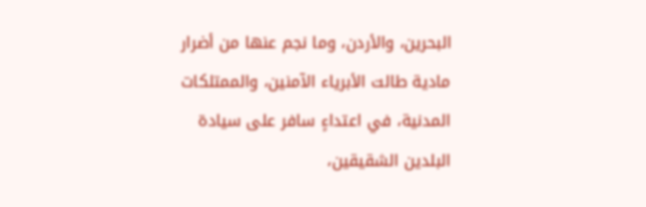البحرين، والأردن، وما نجم عنها من أضرار مادية طالت الأبرياء الآمنين، والممتلكات المدنية، في اعتداءٍ سافر على سيادة البلدين الشقيقين،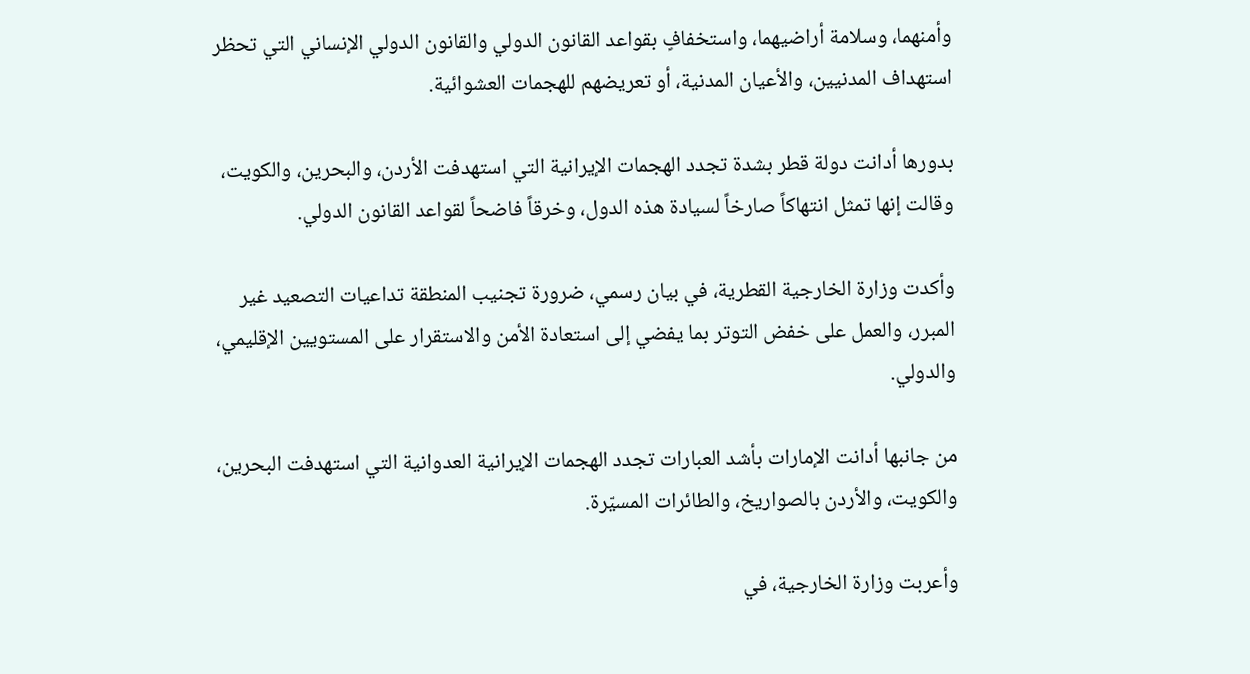وأمنهما، وسلامة أراضيهما، واستخفافٍ بقواعد القانون الدولي والقانون الدولي الإنساني التي تحظر استهداف المدنيين، والأعيان المدنية، أو تعريضهم للهجمات العشوائية.

بدورها أدانت دولة قطر بشدة تجدد الهجمات الإيرانية التي استهدفت الأردن، والبحرين، والكويت، وقالت إنها تمثل انتهاكاً صارخاً لسيادة هذه الدول، وخرقاً فاضحاً لقواعد القانون الدولي.

وأكدت وزارة الخارجية القطرية، في بيان رسمي، ضرورة تجنيب المنطقة تداعيات التصعيد غير المبرر، والعمل على خفض التوتر بما يفضي إلى استعادة الأمن والاستقرار على المستويين الإقليمي، والدولي.

من جانبها أدانت الإمارات بأشد العبارات تجدد الهجمات الإيرانية العدوانية التي استهدفت البحرين، والكويت، والأردن بالصواريخ، والطائرات المسيّرة.

وأعربت وزارة الخارجية، في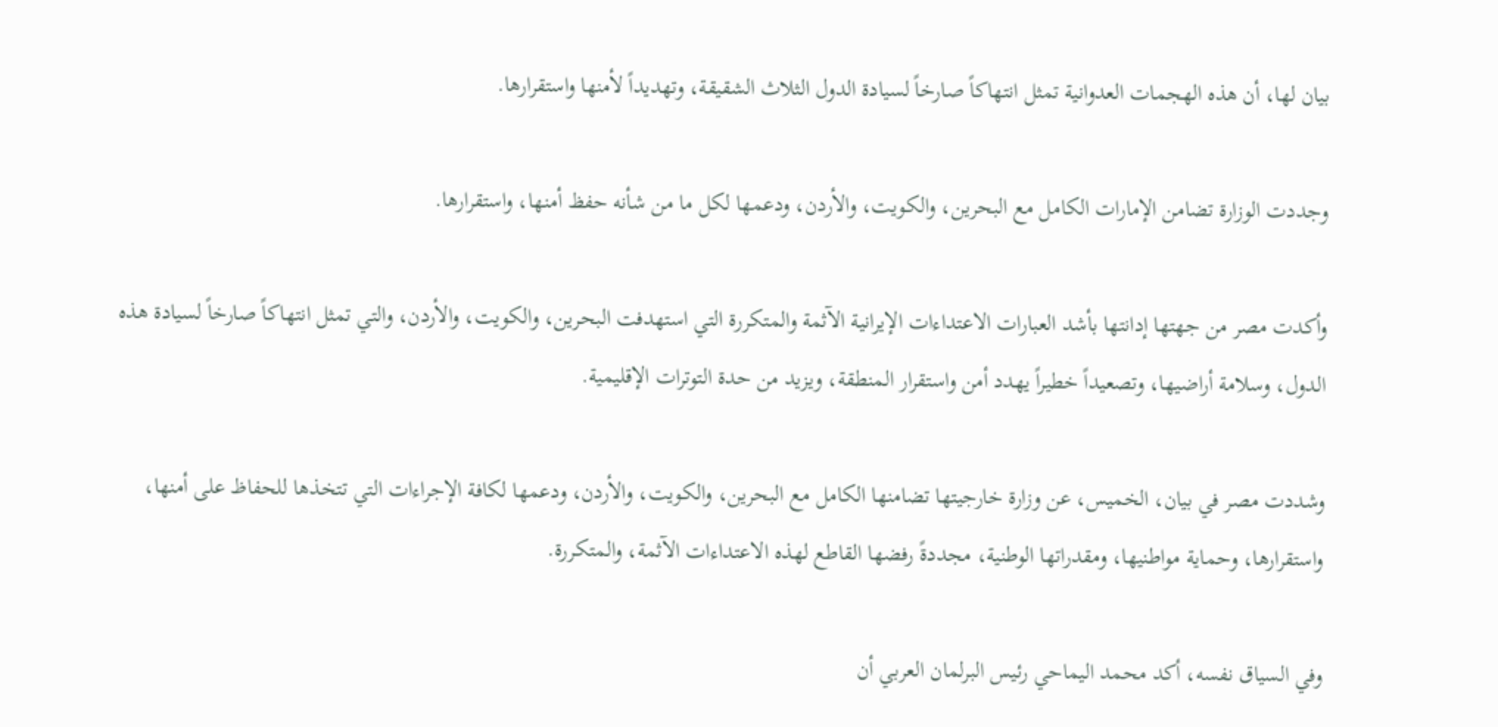بيان لها، أن هذه الهجمات العدوانية تمثل انتهاكاً صارخاً لسيادة الدول الثلاث الشقيقة، وتهديداً لأمنها واستقرارها.

وجددت الوزارة تضامن الإمارات الكامل مع البحرين، والكويت، والأردن، ودعمها لكل ما من شأنه حفظ أمنها، واستقرارها.

وأكدت مصر من جهتها إدانتها بأشد العبارات الاعتداءات الإيرانية الآثمة والمتكررة التي استهدفت البحرين، والكويت، والأردن، والتي تمثل انتهاكاً صارخاً لسيادة هذه الدول، وسلامة أراضيها، وتصعيداً خطيراً يهدد أمن واستقرار المنطقة، ويزيد من حدة التوترات الإقليمية.

وشددت مصر في بيان، الخميس، عن وزارة خارجيتها تضامنها الكامل مع البحرين، والكويت، والأردن، ودعمها لكافة الإجراءات التي تتخذها للحفاظ على أمنها، واستقرارها، وحماية مواطنيها، ومقدراتها الوطنية، مجددةً رفضها القاطع لهذه الاعتداءات الآثمة، والمتكررة.

وفي السياق نفسه، أكد محمد اليماحي رئيس البرلمان العربي أن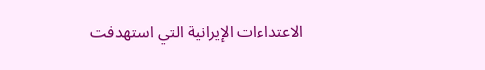الاعتداءات الإيرانية التي استهدفت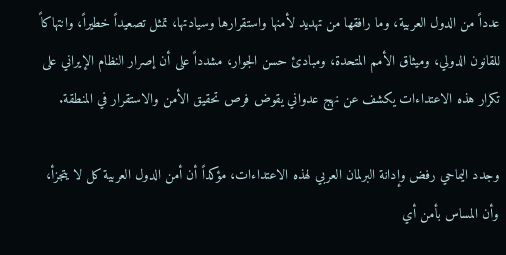عدداً من الدول العربية، وما رافقها من تهديد لأمنها واستقرارها وسيادتها، تمثل تصعيداً خطيراً، وانتهاكاً للقانون الدولي، وميثاق الأمم المتحدة، ومبادئ حسن الجوار، مشدداً على أن إصرار النظام الإيراني على تكرار هذه الاعتداءات يكشف عن نهج عدواني يقوض فرص تحقيق الأمن والاستقرار في المنطقة.

وجدد اليماحي رفض وإدانة البرلمان العربي لهذه الاعتداءات، مؤكداً أن أمن الدول العربية كل لا يتجزأ، وأن المساس بأمن أي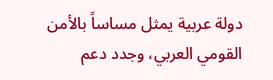دولة عربية يمثل مساساً بالأمن القومي العربي، وجدد دعم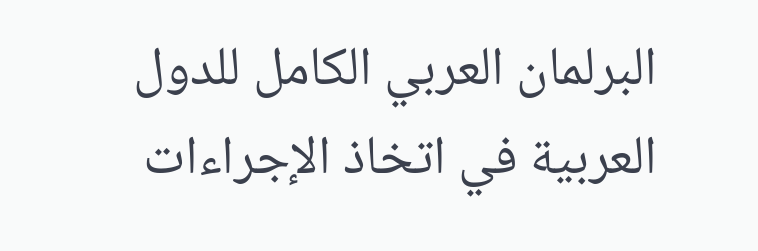البرلمان العربي الكامل للدول العربية في اتخاذ الإجراءات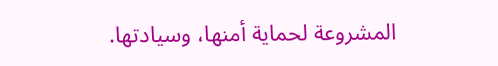المشروعة لحماية أمنها، وسيادتها.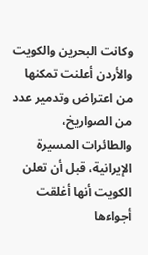وكانت البحرين والكويت والأردن أعلنت تمكنها من اعتراض وتدمير عدد من الصواريخ، والطائرات المسيرة الإيرانية، قبل أن تعلن الكويت أنها أغلقت أجواءها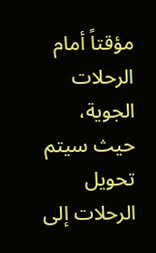مؤقتاً أمام الرحلات الجوية، حيث سيتم تحويل الرحلات إلى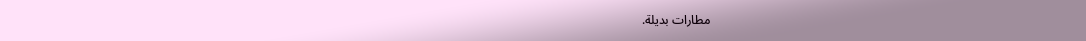مطارات بديلة.